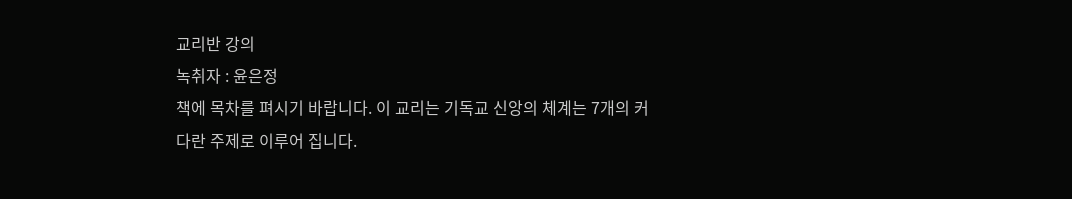교리반 강의
녹취자 : 윤은정
책에 목차를 펴시기 바랍니다. 이 교리는 기독교 신앙의 체계는 7개의 커다란 주제로 이루어 집니다.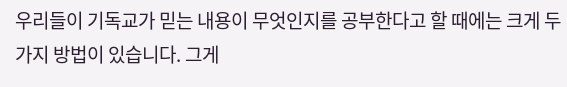우리들이 기독교가 믿는 내용이 무엇인지를 공부한다고 할 때에는 크게 두 가지 방법이 있습니다. 그게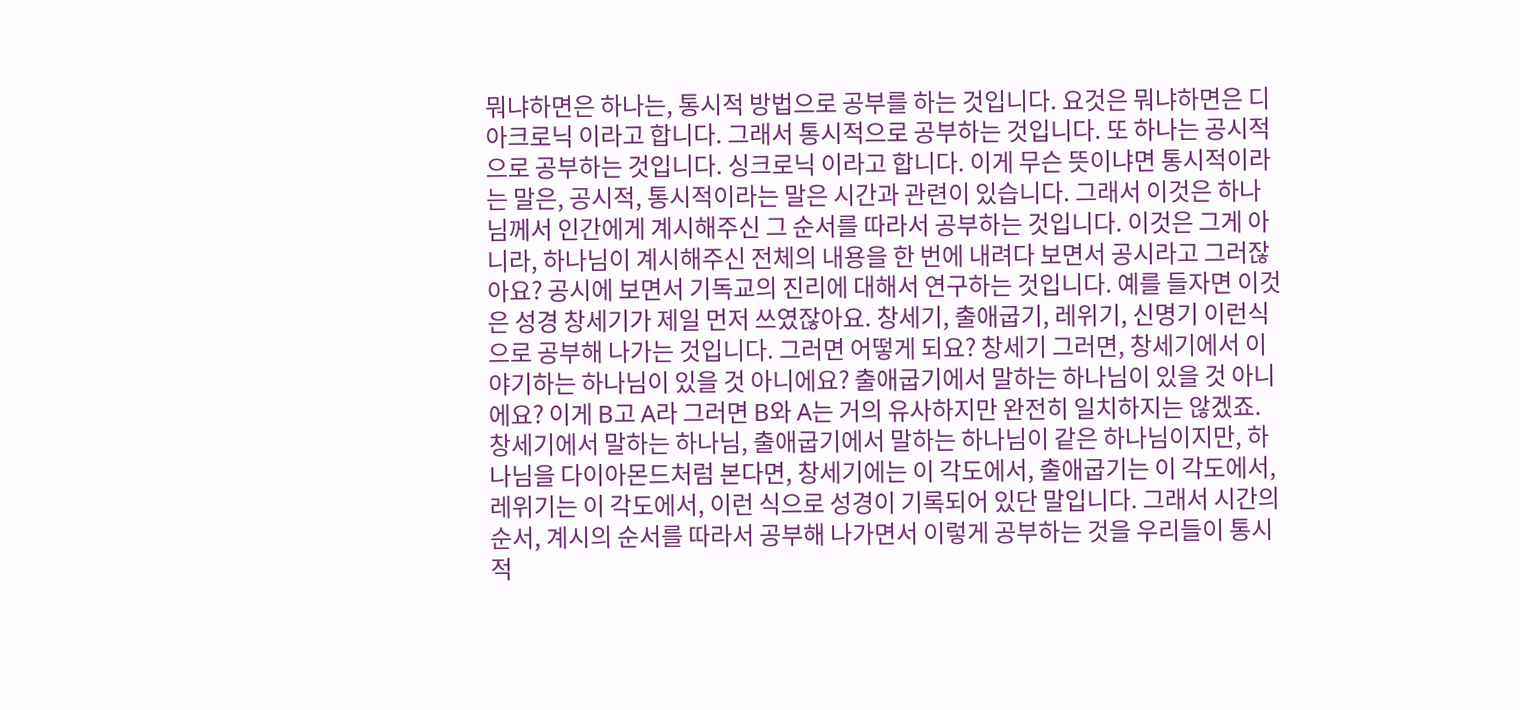뭐냐하면은 하나는, 통시적 방법으로 공부를 하는 것입니다. 요것은 뭐냐하면은 디아크로닉 이라고 합니다. 그래서 통시적으로 공부하는 것입니다. 또 하나는 공시적으로 공부하는 것입니다. 싱크로닉 이라고 합니다. 이게 무슨 뜻이냐면 통시적이라는 말은, 공시적, 통시적이라는 말은 시간과 관련이 있습니다. 그래서 이것은 하나님께서 인간에게 계시해주신 그 순서를 따라서 공부하는 것입니다. 이것은 그게 아니라, 하나님이 계시해주신 전체의 내용을 한 번에 내려다 보면서 공시라고 그러잖아요? 공시에 보면서 기독교의 진리에 대해서 연구하는 것입니다. 예를 들자면 이것은 성경 창세기가 제일 먼저 쓰였잖아요. 창세기, 출애굽기, 레위기, 신명기 이런식으로 공부해 나가는 것입니다. 그러면 어떻게 되요? 창세기 그러면, 창세기에서 이야기하는 하나님이 있을 것 아니에요? 출애굽기에서 말하는 하나님이 있을 것 아니에요? 이게 B고 A라 그러면 B와 A는 거의 유사하지만 완전히 일치하지는 않겠죠. 창세기에서 말하는 하나님, 출애굽기에서 말하는 하나님이 같은 하나님이지만, 하나님을 다이아몬드처럼 본다면, 창세기에는 이 각도에서, 출애굽기는 이 각도에서, 레위기는 이 각도에서, 이런 식으로 성경이 기록되어 있단 말입니다. 그래서 시간의 순서, 계시의 순서를 따라서 공부해 나가면서 이렇게 공부하는 것을 우리들이 통시적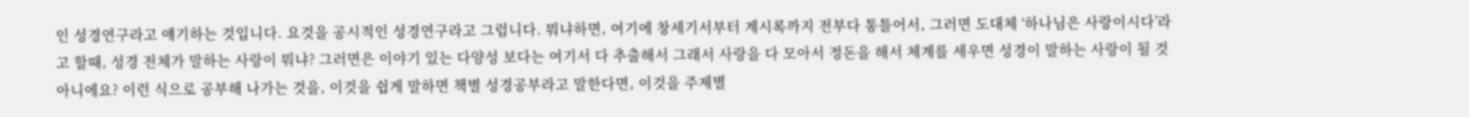인 성경연구라고 얘기하는 것입니다. 요것을 공시적인 성경연구라고 그럽니다. 뭐냐하면, 여기에 창세기서부터 계시록까지 전부다 통틀어서, 그러면 도대체 ‘하나님은 사랑이시다’라고 할때, 성경 전체가 말하는 사랑이 뭐냐? 그러면은 이야기 있는 다양성 보다는 여기서 다 추출해서 그래서 사랑을 다 모아서 정돈을 해서 체계를 세우면 성경이 말하는 사랑이 될 것 아니에요? 이런 식으로 공부해 나가는 것을, 이것을 쉽게 말하면 책별 성경공부라고 말한다면, 이것을 주제별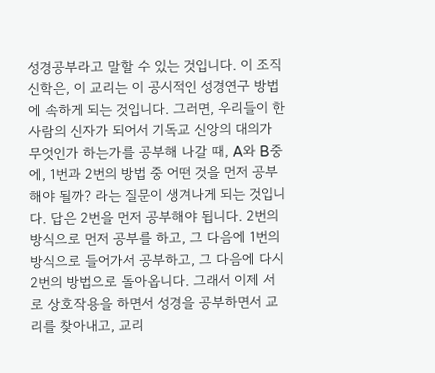성경공부라고 말할 수 있는 것입니다. 이 조직신학은, 이 교리는 이 공시적인 성경연구 방법에 속하게 되는 것입니다. 그러면, 우리들이 한 사람의 신자가 되어서 기독교 신앙의 대의가 무엇인가 하는가를 공부해 나갈 때, A와 B중에, 1번과 2번의 방법 중 어떤 것을 먼저 공부해야 될까? 라는 질문이 생겨나게 되는 것입니다. 답은 2번을 먼저 공부해야 됩니다. 2번의 방식으로 먼저 공부를 하고, 그 다음에 1번의 방식으로 들어가서 공부하고, 그 다음에 다시 2번의 방법으로 돌아옵니다. 그래서 이제 서로 상호작용을 하면서 성경을 공부하면서 교리를 찾아내고, 교리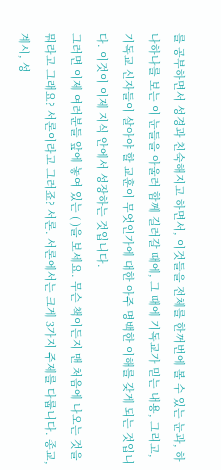를 공부하면서 성경과 친숙해지고 하면서, 이것들을 전체를 한꺼번에 볼 수 있는 눈과, 하나하나를 보는 이 눈들을 아울러 함께 길러갈 때에, 그 때에 기독교가 믿는 내용, 그리고, 기독교 신자들이 살아야 할 교훈이 무엇인가에 대한 아주 명백한 이해를 갖게 되는 것입니다. 이것이 이제 지식 안에서 성장하는 것입니다.
그러면 이제 여러분들 앞에 놓여 있는 ( )을 보세요. 무슨 책이든지 맨 처음에 나오는 것을 뭐라고 그래요? 서론이라고 그러죠? 서론. 서론에서는 크게 3가지 주제를 다룹니다. 종교, 계시, 성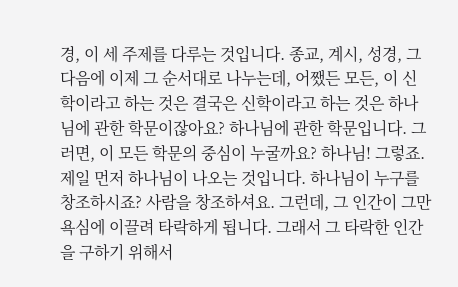경, 이 세 주제를 다루는 것입니다. 종교, 계시, 성경, 그 다음에 이제 그 순서대로 나누는데, 어쨌든 모든, 이 신학이라고 하는 것은 결국은 신학이라고 하는 것은 하나님에 관한 학문이잖아요? 하나님에 관한 학문입니다. 그러면, 이 모든 학문의 중심이 누굴까요? 하나님! 그렇죠. 제일 먼저 하나님이 나오는 것입니다. 하나님이 누구를 창조하시죠? 사람을 창조하셔요. 그런데, 그 인간이 그만 욕심에 이끌려 타락하게 됩니다. 그래서 그 타락한 인간을 구하기 위해서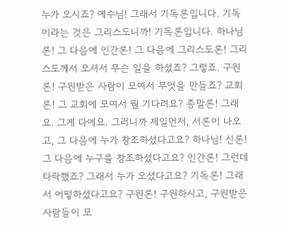누가 오시죠? 예수님! 그래서 기독론입니다. 기독이라는 것은 그리스도니까! 기독론입니다. 하나님론! 그 다음에 인간론! 그 다음에 그리스도론! 그리스도께서 오셔서 무슨 일을 하셨죠? 그렇죠. 구원론! 구원받은 사람이 모여서 무엇을 만들죠? 교회론! 그 교회에 모여서 뭘 기다려요? 종말론! 그래요. 그게 다에요. 그러니까 제일먼저, 서론이 나오고, 그 다음에 누가 창조하셨다고요? 하나님! 신론! 그 다음에 누구를 창조하셨다고요? 인간론! 그런데 타락했죠? 그래서 누가 오셨다고요? 기독론! 그래서 어떻하셨다고요? 구원론! 구원하시고, 구원받은 사람들이 모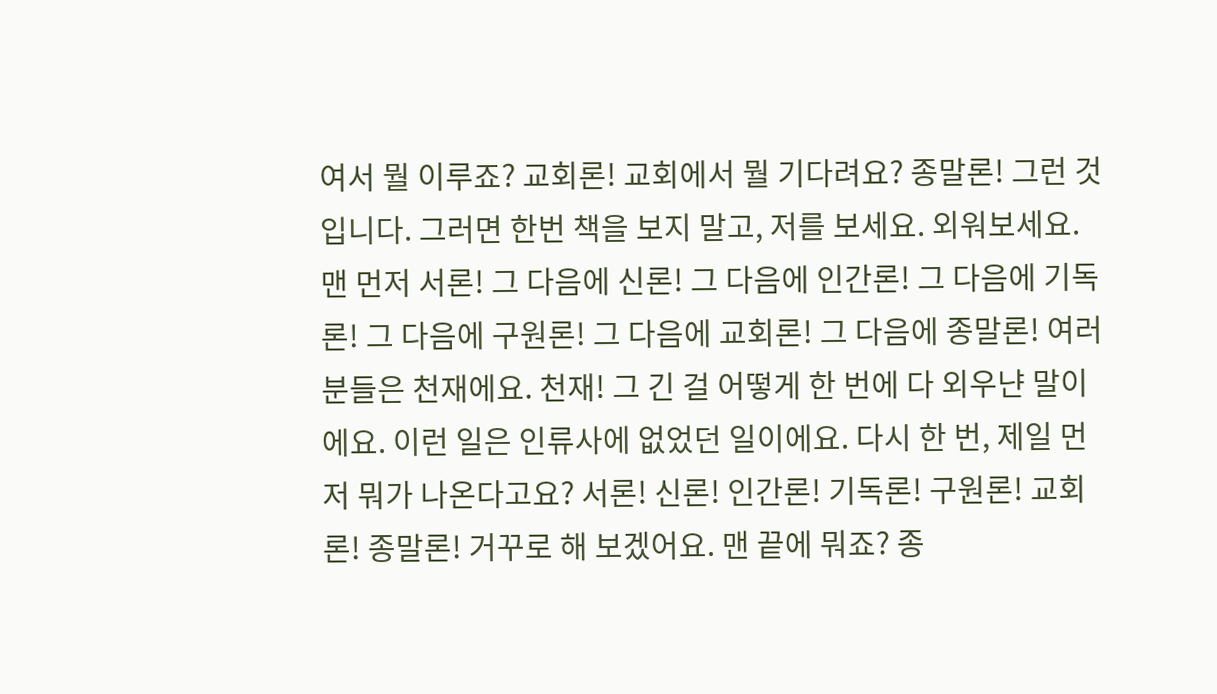여서 뭘 이루죠? 교회론! 교회에서 뭘 기다려요? 종말론! 그런 것입니다. 그러면 한번 책을 보지 말고, 저를 보세요. 외워보세요. 맨 먼저 서론! 그 다음에 신론! 그 다음에 인간론! 그 다음에 기독론! 그 다음에 구원론! 그 다음에 교회론! 그 다음에 종말론! 여러분들은 천재에요. 천재! 그 긴 걸 어떻게 한 번에 다 외우냔 말이에요. 이런 일은 인류사에 없었던 일이에요. 다시 한 번, 제일 먼저 뭐가 나온다고요? 서론! 신론! 인간론! 기독론! 구원론! 교회론! 종말론! 거꾸로 해 보겠어요. 맨 끝에 뭐죠? 종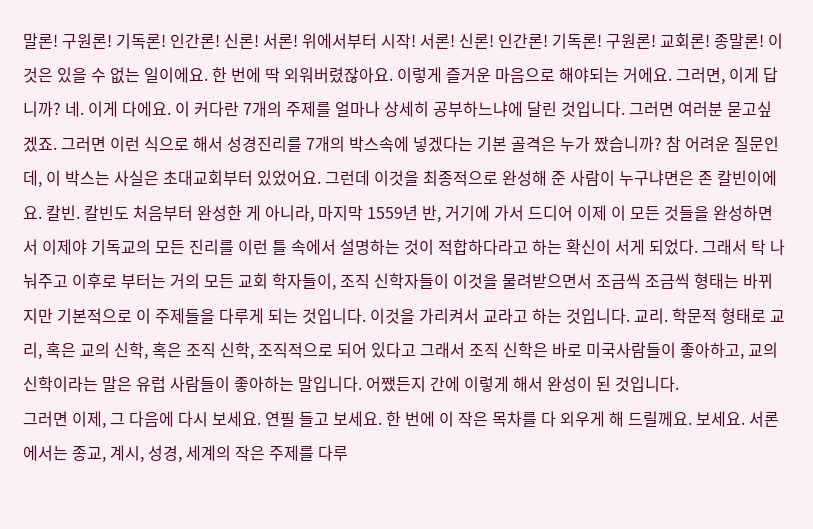말론! 구원론! 기독론! 인간론! 신론! 서론! 위에서부터 시작! 서론! 신론! 인간론! 기독론! 구원론! 교회론! 종말론! 이것은 있을 수 없는 일이에요. 한 번에 딱 외워버렸잖아요. 이렇게 즐거운 마음으로 해야되는 거에요. 그러면, 이게 답니까? 네. 이게 다에요. 이 커다란 7개의 주제를 얼마나 상세히 공부하느냐에 달린 것입니다. 그러면 여러분 묻고싶겠죠. 그러면 이런 식으로 해서 성경진리를 7개의 박스속에 넣겠다는 기본 골격은 누가 짰습니까? 참 어려운 질문인데, 이 박스는 사실은 초대교회부터 있었어요. 그런데 이것을 최종적으로 완성해 준 사람이 누구냐면은 존 칼빈이에요. 칼빈. 칼빈도 처음부터 완성한 게 아니라, 마지막 1559년 반, 거기에 가서 드디어 이제 이 모든 것들을 완성하면서 이제야 기독교의 모든 진리를 이런 틀 속에서 설명하는 것이 적합하다라고 하는 확신이 서게 되었다. 그래서 탁 나눠주고 이후로 부터는 거의 모든 교회 학자들이, 조직 신학자들이 이것을 물려받으면서 조금씩 조금씩 형태는 바뀌지만 기본적으로 이 주제들을 다루게 되는 것입니다. 이것을 가리켜서 교라고 하는 것입니다. 교리. 학문적 형태로 교리, 혹은 교의 신학, 혹은 조직 신학, 조직적으로 되어 있다고 그래서 조직 신학은 바로 미국사람들이 좋아하고, 교의 신학이라는 말은 유럽 사람들이 좋아하는 말입니다. 어쨌든지 간에 이렇게 해서 완성이 된 것입니다.
그러면 이제, 그 다음에 다시 보세요. 연필 들고 보세요. 한 번에 이 작은 목차를 다 외우게 해 드릴께요. 보세요. 서론에서는 종교, 계시, 성경, 세계의 작은 주제를 다루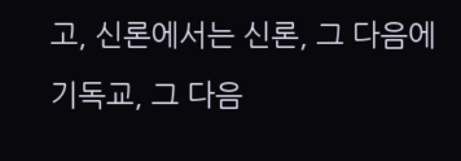고, 신론에서는 신론, 그 다음에 기독교, 그 다음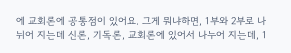에 교회론에 공통점이 있어요. 그게 뭐냐하면, 1부와 2부로 나뉘어 지는데 신론, 기독론, 교회론에 있어서 나누어 지는데, 1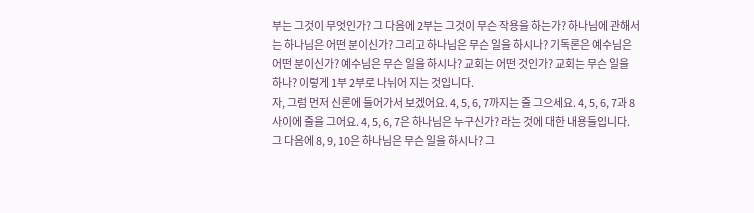부는 그것이 무엇인가? 그 다음에 2부는 그것이 무슨 작용을 하는가? 하나님에 관해서는 하나님은 어떤 분이신가? 그리고 하나님은 무슨 일을 하시나? 기독론은 예수님은 어떤 분이신가? 예수님은 무슨 일을 하시나? 교회는 어떤 것인가? 교회는 무슨 일을 하나? 이렇게 1부 2부로 나뉘어 지는 것입니다.
자, 그럼 먼저 신론에 들어가서 보겠어요. 4, 5, 6, 7까지는 줄 그으세요. 4, 5, 6, 7과 8사이에 줄을 그어요. 4, 5, 6, 7은 하나님은 누구신가? 라는 것에 대한 내용들입니다. 그 다음에 8, 9, 10은 하나님은 무슨 일을 하시나? 그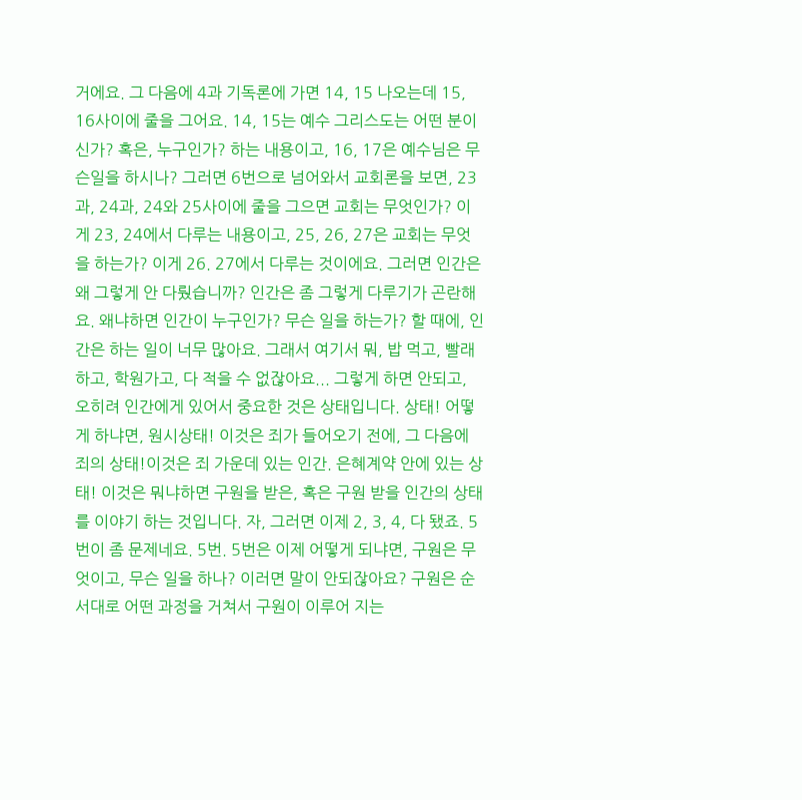거에요. 그 다음에 4과 기독론에 가면 14, 15 나오는데 15, 16사이에 줄을 그어요. 14, 15는 예수 그리스도는 어떤 분이신가? 혹은, 누구인가? 하는 내용이고, 16, 17은 예수님은 무슨일을 하시나? 그러면 6번으로 넘어와서 교회론을 보면, 23과, 24과, 24와 25사이에 줄을 그으면 교회는 무엇인가? 이게 23, 24에서 다루는 내용이고, 25, 26, 27은 교회는 무엇을 하는가? 이게 26. 27에서 다루는 것이에요. 그러면 인간은 왜 그렇게 안 다뤘습니까? 인간은 좀 그렇게 다루기가 곤란해요. 왜냐하면 인간이 누구인가? 무슨 일을 하는가? 할 때에, 인간은 하는 일이 너무 많아요. 그래서 여기서 뭐, 밥 먹고, 빨래하고, 학원가고, 다 적을 수 없잖아요... 그렇게 하면 안되고, 오히려 인간에게 있어서 중요한 것은 상태입니다. 상태! 어떻게 하냐면, 원시상태! 이것은 죄가 들어오기 전에, 그 다음에 죄의 상태!이것은 죄 가운데 있는 인간. 은혜계약 안에 있는 상태! 이것은 뭐냐하면 구원을 받은, 혹은 구원 받을 인간의 상태를 이야기 하는 것입니다. 자, 그러면 이제 2, 3, 4, 다 됐죠. 5번이 좀 문제네요. 5번. 5번은 이제 어떻게 되냐면, 구원은 무엇이고, 무슨 일을 하나? 이러면 말이 안되잖아요? 구원은 순서대로 어떤 과정을 거쳐서 구원이 이루어 지는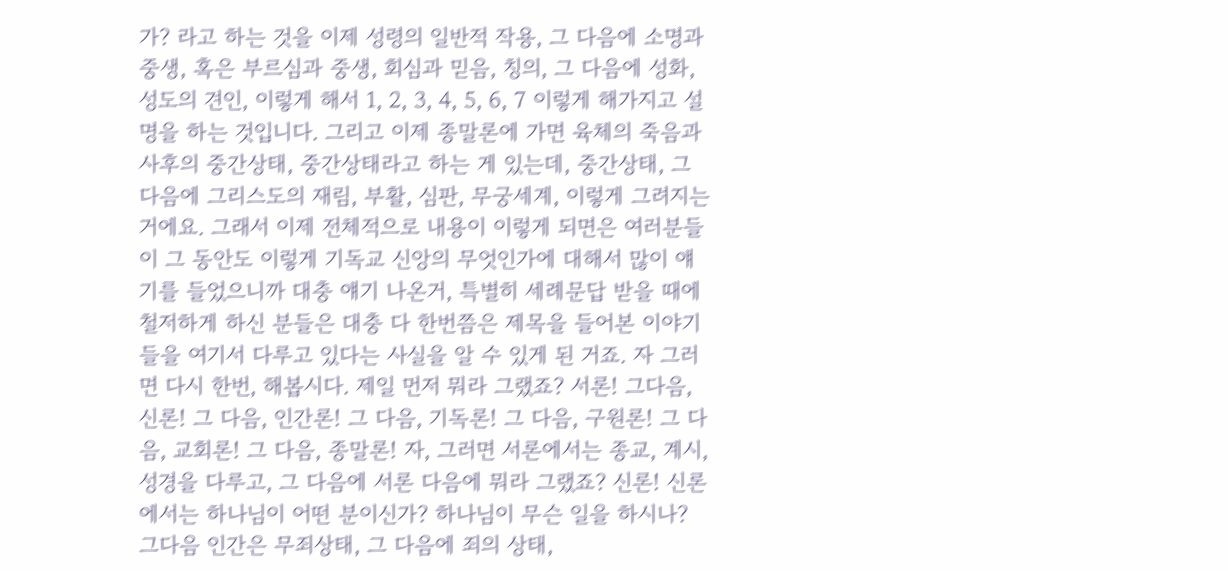가? 라고 하는 것을 이제 성령의 일반적 작용, 그 다음에 소명과 중생, 혹은 부르심과 중생, 회심과 믿음, 칭의, 그 다음에 성화, 성도의 견인, 이렇게 해서 1, 2, 3, 4, 5, 6, 7 이렇게 해가지고 설명을 하는 것입니다. 그리고 이제 종말론에 가면 육체의 죽음과 사후의 중간상태, 중간상태라고 하는 게 있는데, 중간상태, 그 다음에 그리스도의 재림, 부활, 심판, 무궁세계, 이렇게 그려지는 거에요. 그래서 이제 전체적으로 내용이 이렇게 되면은 여러분들이 그 동안도 이렇게 기독교 신앙의 무엇인가에 대해서 많이 얘기를 들었으니까 대충 얘기 나온거, 특별히 세례문답 받을 때에 철저하게 하신 분들은 대충 다 한번쯤은 제목을 들어본 이야기들을 여기서 다루고 있다는 사실을 알 수 있게 된 거죠. 자 그러면 다시 한번, 해봅시다. 제일 먼저 뭐라 그랬죠? 서론! 그다음, 신론! 그 다음, 인간론! 그 다음, 기독론! 그 다음, 구원론! 그 다음, 교회론! 그 다음, 종말론! 자, 그러면 서론에서는 종교, 계시, 성경을 다루고, 그 다음에 서론 다음에 뭐라 그랬죠? 신론! 신론에서는 하나님이 어떤 분이신가? 하나님이 무슨 일을 하시나? 그다음 인간은 무죄상태, 그 다음에 죄의 상태,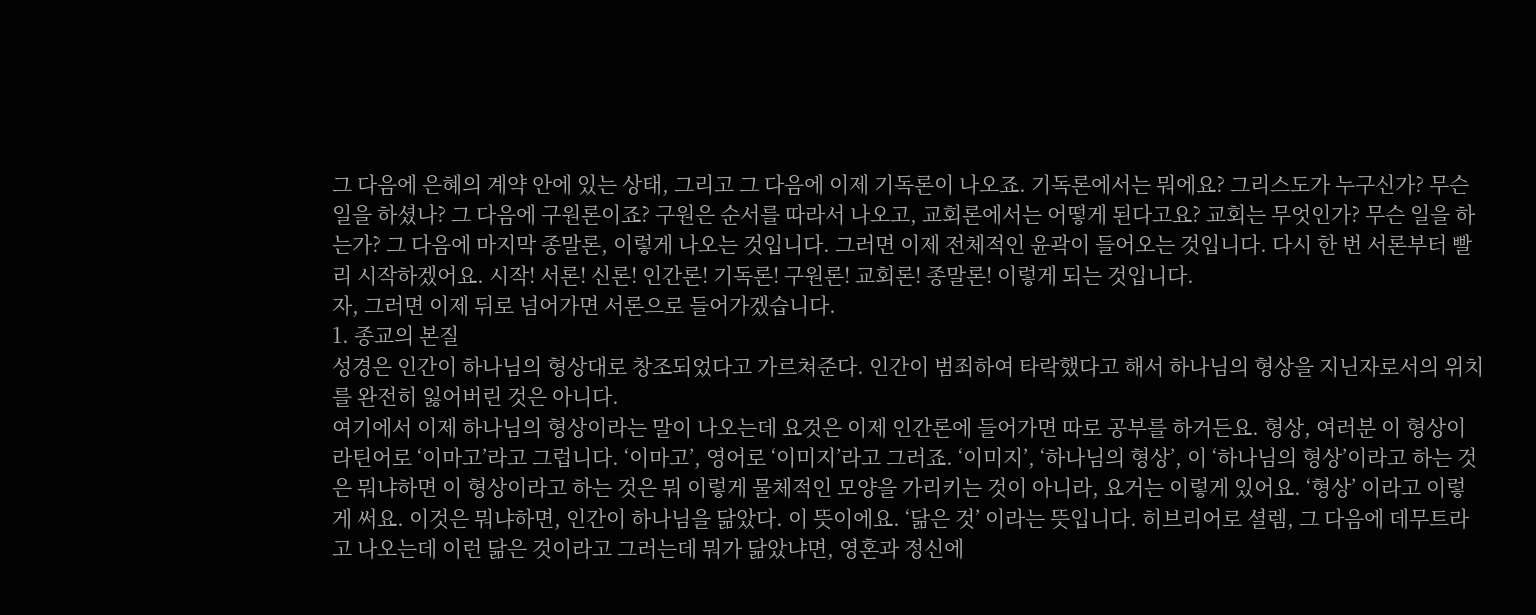그 다음에 은혜의 계약 안에 있는 상태, 그리고 그 다음에 이제 기독론이 나오죠. 기독론에서는 뭐에요? 그리스도가 누구신가? 무슨 일을 하셨나? 그 다음에 구원론이죠? 구원은 순서를 따라서 나오고, 교회론에서는 어떻게 된다고요? 교회는 무엇인가? 무슨 일을 하는가? 그 다음에 마지막 종말론, 이렇게 나오는 것입니다. 그러면 이제 전체적인 윤곽이 들어오는 것입니다. 다시 한 번 서론부터 빨리 시작하겠어요. 시작! 서론! 신론! 인간론! 기독론! 구원론! 교회론! 종말론! 이렇게 되는 것입니다.
자, 그러면 이제 뒤로 넘어가면 서론으로 들어가겠습니다.
1. 종교의 본질
성경은 인간이 하나님의 형상대로 창조되었다고 가르쳐준다. 인간이 범죄하여 타락했다고 해서 하나님의 형상을 지닌자로서의 위치를 완전히 잃어버린 것은 아니다.
여기에서 이제 하나님의 형상이라는 말이 나오는데 요것은 이제 인간론에 들어가면 따로 공부를 하거든요. 형상, 여러분 이 형상이 라틴어로 ‘이마고’라고 그럽니다. ‘이마고’, 영어로 ‘이미지’라고 그러죠. ‘이미지’, ‘하나님의 형상’, 이 ‘하나님의 형상’이라고 하는 것은 뭐냐하면 이 형상이라고 하는 것은 뭐 이렇게 물체적인 모양을 가리키는 것이 아니라, 요거는 이렇게 있어요. ‘형상’ 이라고 이렇게 써요. 이것은 뭐냐하면, 인간이 하나님을 닮았다. 이 뜻이에요. ‘닮은 것’ 이라는 뜻입니다. 히브리어로 셜렘, 그 다음에 데무트라고 나오는데 이런 닮은 것이라고 그러는데 뭐가 닮았냐면, 영혼과 정신에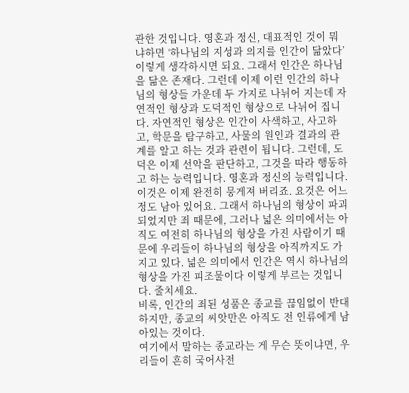관한 것입니다. 영혼과 정신, 대표적인 것이 뭐냐하면 ‘하나님의 지성과 의지를 인간이 닮았다’ 이렇게 생각하시면 되요. 그래서 인간은 하나님을 닮은 존재다. 그런데 이제 이런 인간의 하나님의 형상들 가운데 두 가지로 나뉘어 지는데 자연적인 형상과 도덕적인 형상으로 나뉘어 집니다. 자연적인 형상은 인간이 사색하고, 사고하고, 학문을 탐구하고, 사물의 원인과 결과의 관계를 알고 하는 것과 관련이 됩니다. 그런데, 도덕은 이제 선악을 판단하고, 그것을 따라 행동하고 하는 능력입니다. 영혼과 정신의 능력입니다. 이것은 이제 완전히 뭉게져 버리죠. 요것은 어느 정도 남아 있어요. 그래서 하나님의 형상이 파괴되었지만 죄 때문에, 그러나 넓은 의미에서는 아직도 여전히 하나님의 형상을 가진 사람이기 때문에 우리들이 하나님의 형상을 아직까지도 가지고 있다. 넒은 의미에서 인간은 역시 하나님의 형상을 가진 피조물이다 이렇게 부르는 것입니다. 줄치세요.
비록, 인간의 죄된 성품은 종교를 끊임없이 반대하지만, 종교의 씨앗만은 아직도 전 인류에게 남아있는 것이다.
여기에서 말하는 종교라는 게 무슨 뜻이냐면, 우리들이 흔히 국어사전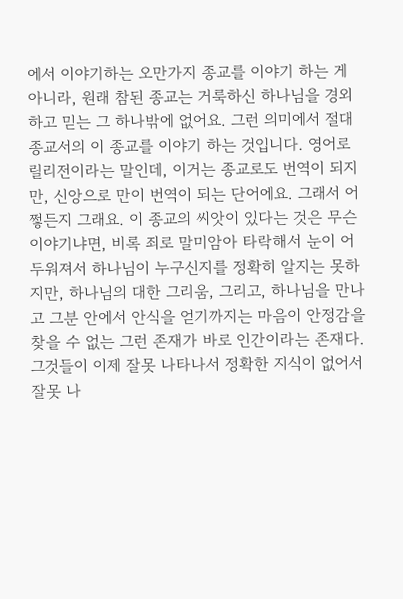에서 이야기하는 오만가지 종교를 이야기 하는 게 아니라, 원래 참된 종교는 거룩하신 하나님을 경외하고 믿는 그 하나밖에 없어요. 그런 의미에서 절대종교서의 이 종교를 이야기 하는 것입니다. 영어로 릴리전이라는 말인데, 이거는 종교로도 번역이 되지만, 신앙으로 만이 번역이 되는 단어에요. 그래서 어쩧든지 그래요. 이 종교의 씨앗이 있다는 것은 무슨 이야기냐면, 비록 죄로 말미암아 타락해서 눈이 어두워져서 하나님이 누구신지를 정확히 알지는 못하지만, 하나님의 대한 그리움, 그리고, 하나님을 만나고 그분 안에서 안식을 얻기까지는 마음이 안정감을 찾을 수 없는 그런 존재가 바로 인간이라는 존재다. 그것들이 이제 잘못 나타나서 정확한 지식이 없어서 잘못 나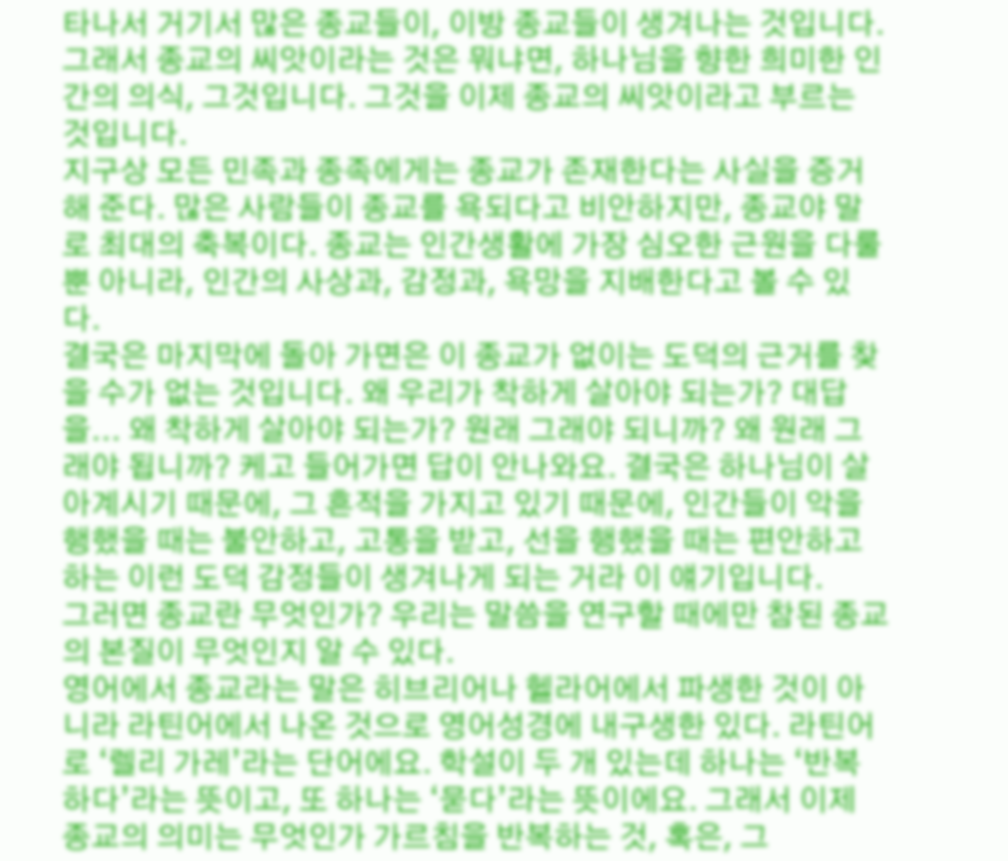타나서 거기서 많은 종교들이, 이방 종교들이 생겨나는 것입니다. 그래서 종교의 씨앗이라는 것은 뭐냐면, 하나님을 향한 희미한 인간의 의식, 그것입니다. 그것을 이제 종교의 씨앗이라고 부르는 것입니다.
지구상 모든 민족과 종족에게는 종교가 존재한다는 사실을 증거 해 준다. 많은 사람들이 종교를 욕되다고 비안하지만, 종교야 말로 최대의 축복이다. 종교는 인간생활에 가장 심오한 근원을 다룰 뿐 아니라, 인간의 사상과, 감정과, 욕망을 지배한다고 볼 수 있다.
결국은 마지막에 돌아 가면은 이 종교가 없이는 도덕의 근거를 찾을 수가 없는 것입니다. 왜 우리가 착하게 살아야 되는가? 대답을... 왜 착하게 살아야 되는가? 원래 그래야 되니까? 왜 원래 그래야 됩니까? 케고 들어가면 답이 안나와요. 결국은 하나님이 살아계시기 때문에, 그 흔적을 가지고 있기 때문에, 인간들이 악을 행했을 때는 불안하고, 고통을 받고, 선을 행했을 때는 편안하고 하는 이런 도덕 감정들이 생겨나게 되는 거라 이 얘기입니다.
그러면 종교란 무엇인가? 우리는 말씀을 연구할 때에만 참된 종교의 본질이 무엇인지 알 수 있다.
영어에서 종교라는 말은 히브리어나 헬라어에서 파생한 것이 아니라 라틴어에서 나온 것으로 영어성경에 내구생한 있다. 라틴어로 ‘렐리 가레’라는 단어에요. 학설이 두 개 있는데 하나는 ‘반복하다’라는 뜻이고, 또 하나는 ‘묻다’라는 뜻이에요. 그래서 이제 종교의 의미는 무엇인가 가르침을 반복하는 것, 혹은, 그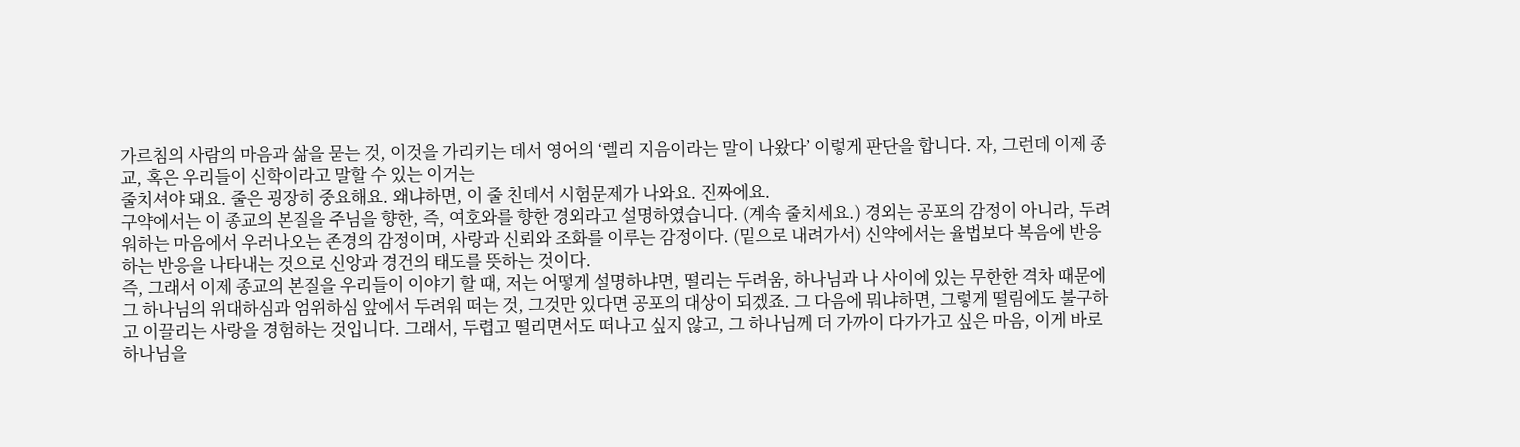가르침의 사람의 마음과 삶을 묻는 것, 이것을 가리키는 데서 영어의 ‘렐리 지음이라는 말이 나왔다’ 이렇게 판단을 합니다. 자, 그런데 이제 종교, 혹은 우리들이 신학이라고 말할 수 있는 이거는
줄치셔야 돼요. 줄은 굉장히 중요해요. 왜냐하면, 이 줄 친데서 시험문제가 나와요. 진짜에요.
구약에서는 이 종교의 본질을 주님을 향한, 즉, 여호와를 향한 경외라고 설명하였습니다. (계속 줄치세요.) 경외는 공포의 감정이 아니라, 두려워하는 마음에서 우러나오는 존경의 감정이며, 사랑과 신뢰와 조화를 이루는 감정이다. (밑으로 내려가서) 신약에서는 율법보다 복음에 반응하는 반응을 나타내는 것으로 신앙과 경건의 태도를 뜻하는 것이다.
즉, 그래서 이제 종교의 본질을 우리들이 이야기 할 때, 저는 어떻게 설명하냐면, 떨리는 두려움, 하나님과 나 사이에 있는 무한한 격차 때문에 그 하나님의 위대하심과 엄위하심 앞에서 두려워 떠는 것, 그것만 있다면 공포의 대상이 되겠죠. 그 다음에 뭐냐하면, 그렇게 떨림에도 불구하고 이끌리는 사랑을 경험하는 것입니다. 그래서, 두렵고 떨리면서도 떠나고 싶지 않고, 그 하나님께 더 가까이 다가가고 싶은 마음, 이게 바로 하나님을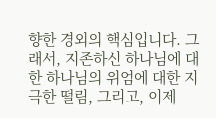향한 경외의 핵심입니다. 그래서, 지존하신 하나님에 대한 하나님의 위엄에 대한 지극한 떨림, 그리고, 이제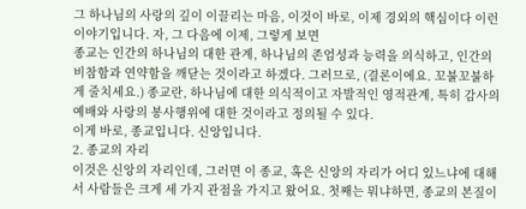그 하나님의 사랑의 깊이 이끌리는 마음, 이것이 바로, 이제 경외의 핵심이다 이런 이야기입니다. 자, 그 다음에 이제, 그렇게 보면
종교는 인간의 하나님의 대한 관계, 하나님의 존엄성과 능력을 의식하고, 인간의 비참함과 연약함을 깨닫는 것이라고 하겠다. 그러므로, (결론이에요. 꼬불꼬불하게 줄치세요.) 종교란, 하나님에 대한 의식적이고 자발적인 영적관계, 특히 감사의 예배와 사랑의 봉사행위에 대한 것이라고 정의될 수 있다.
이게 바로, 종교입니다. 신앙입니다.
2. 종교의 자리
이것은 신앙의 자리인데, 그러면 이 종교, 혹은 신앙의 자리가 어디 있느냐에 대해서 사람들은 크게 세 가지 관점을 가지고 왔어요. 첫째는 뭐냐하면, 종교의 본질이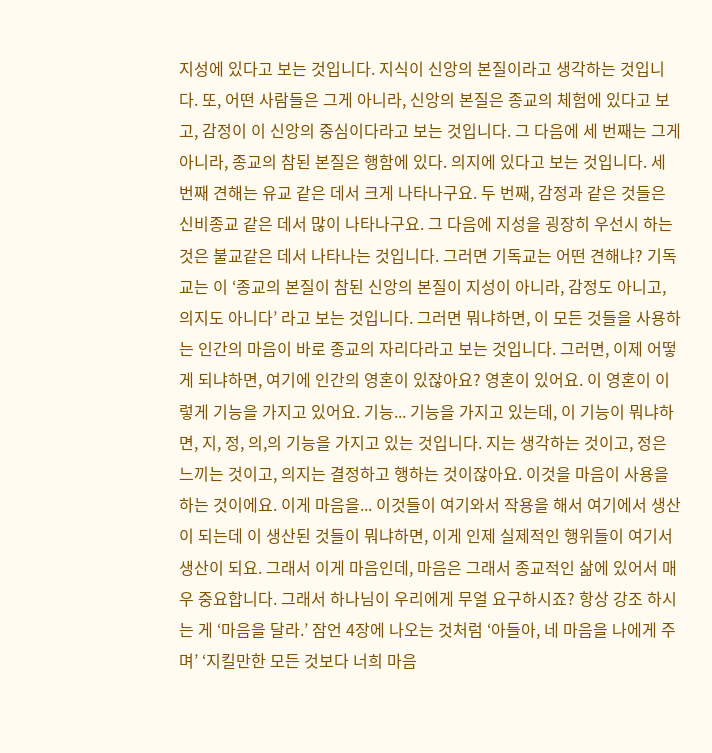지성에 있다고 보는 것입니다. 지식이 신앙의 본질이라고 생각하는 것입니다. 또, 어떤 사람들은 그게 아니라, 신앙의 본질은 종교의 체험에 있다고 보고, 감정이 이 신앙의 중심이다라고 보는 것입니다. 그 다음에 세 번째는 그게 아니라, 종교의 참된 본질은 행함에 있다. 의지에 있다고 보는 것입니다. 세 번째 견해는 유교 같은 데서 크게 나타나구요. 두 번째, 감정과 같은 것들은 신비종교 같은 데서 많이 나타나구요. 그 다음에 지성을 굉장히 우선시 하는 것은 불교같은 데서 나타나는 것입니다. 그러면 기독교는 어떤 견해냐? 기독교는 이 ‘종교의 본질이 참된 신앙의 본질이 지성이 아니라, 감정도 아니고, 의지도 아니다’ 라고 보는 것입니다. 그러면 뭐냐하면, 이 모든 것들을 사용하는 인간의 마음이 바로 종교의 자리다라고 보는 것입니다. 그러면, 이제 어떻게 되냐하면, 여기에 인간의 영혼이 있잖아요? 영혼이 있어요. 이 영혼이 이렇게 기능을 가지고 있어요. 기능... 기능을 가지고 있는데, 이 기능이 뭐냐하면, 지, 정, 의,의 기능을 가지고 있는 것입니다. 지는 생각하는 것이고, 정은 느끼는 것이고, 의지는 결정하고 행하는 것이잖아요. 이것을 마음이 사용을 하는 것이에요. 이게 마음을... 이것들이 여기와서 작용을 해서 여기에서 생산이 되는데 이 생산된 것들이 뭐냐하면, 이게 인제 실제적인 행위들이 여기서 생산이 되요. 그래서 이게 마음인데, 마음은 그래서 종교적인 삶에 있어서 매우 중요합니다. 그래서 하나님이 우리에게 무얼 요구하시죠? 항상 강조 하시는 게 ‘마음을 달라.’ 잠언 4장에 나오는 것처럼 ‘아들아, 네 마음을 나에게 주며’ ‘지킬만한 모든 것보다 너희 마음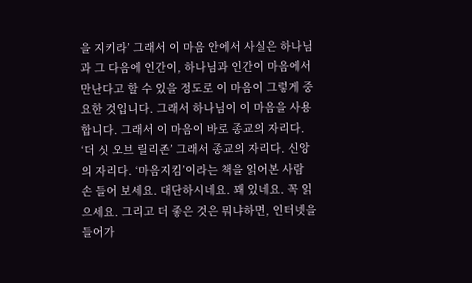을 지키라’ 그래서 이 마음 안에서 사실은 하나님과 그 다음에 인간이, 하나님과 인간이 마음에서 만난다고 할 수 있을 정도로 이 마음이 그렇게 중요한 것입니다. 그래서 하나님이 이 마음을 사용합니다. 그래서 이 마음이 바로 종교의 자리다. ‘더 싯 오브 릴리존’ 그래서 종교의 자리다. 신앙의 자리다. ‘마음지킴’이라는 책을 읽어본 사람 손 들어 보세요. 대단하시네요. 꽤 있네요. 꼭 읽으세요. 그리고 더 좋은 것은 뭐냐하면, 인터넷을 들어가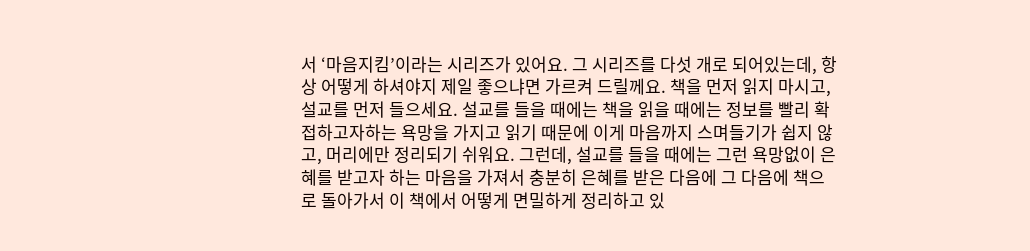서 ‘마음지킴’이라는 시리즈가 있어요. 그 시리즈를 다섯 개로 되어있는데, 항상 어떻게 하셔야지 제일 좋으냐면 가르켜 드릴께요. 책을 먼저 읽지 마시고, 설교를 먼저 들으세요. 설교를 들을 때에는 책을 읽을 때에는 정보를 빨리 확 접하고자하는 욕망을 가지고 읽기 때문에 이게 마음까지 스며들기가 쉽지 않고, 머리에만 정리되기 쉬워요. 그런데, 설교를 들을 때에는 그런 욕망없이 은혜를 받고자 하는 마음을 가져서 충분히 은혜를 받은 다음에 그 다음에 책으로 돌아가서 이 책에서 어떻게 면밀하게 정리하고 있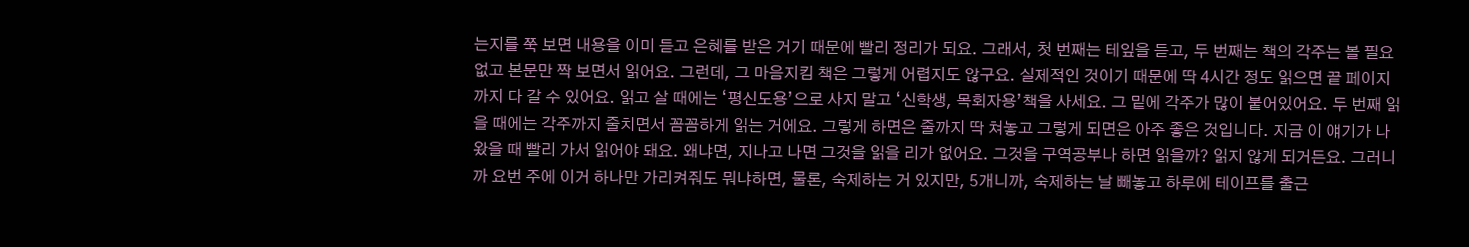는지를 쭉 보면 내용을 이미 듣고 은혜를 받은 거기 때문에 빨리 정리가 되요. 그래서, 첫 번째는 테잎을 듣고, 두 번째는 책의 각주는 볼 필요 없고 본문만 짝 보면서 읽어요. 그런데, 그 마음지킴 책은 그렇게 어렵지도 않구요. 실제적인 것이기 때문에 딱 4시간 정도 읽으면 끝 페이지까지 다 갈 수 있어요. 읽고 살 때에는 ‘평신도용’으로 사지 말고 ‘신학생, 목회자용’책을 사세요. 그 밑에 각주가 많이 붙어있어요. 두 번째 읽을 때에는 각주까지 줄치면서 꼼꼼하게 읽는 거에요. 그렇게 하면은 줄까지 딱 쳐놓고 그렇게 되면은 아주 좋은 것입니다. 지금 이 얘기가 나왔을 때 빨리 가서 읽어야 돼요. 왜냐면, 지나고 나면 그것을 읽을 리가 없어요. 그것을 구역공부나 하면 읽을까? 읽지 않게 되거든요. 그러니까 요번 주에 이거 하나만 가리켜줘도 뭐냐하면, 물론, 숙제하는 거 있지만, 5개니까, 숙제하는 날 빼놓고 하루에 테이프를 출근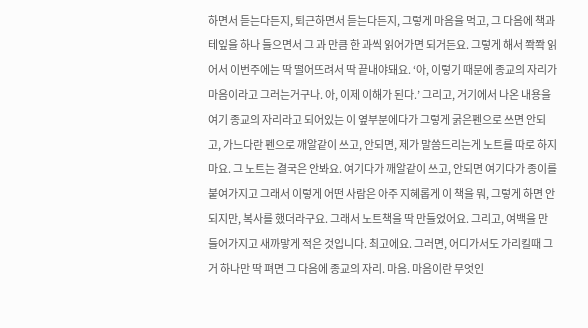하면서 듣는다든지, 퇴근하면서 듣는다든지, 그렇게 마음을 먹고, 그 다음에 책과 테잎을 하나 들으면서 그 과 만큼 한 과씩 읽어가면 되거든요. 그렇게 해서 쫙쫙 읽어서 이번주에는 딱 떨어뜨려서 딱 끝내야돼요. ‘아, 이렇기 때문에 종교의 자리가 마음이라고 그러는거구나. 아, 이제 이해가 된다.’ 그리고, 거기에서 나온 내용을 여기 종교의 자리라고 되어있는 이 옆부분에다가 그렇게 굵은펜으로 쓰면 안되고, 가느다란 펜으로 깨알같이 쓰고, 안되면, 제가 말씀드리는게 노트를 따로 하지 마요. 그 노트는 결국은 안봐요. 여기다가 깨알같이 쓰고, 안되면 여기다가 종이를 붙여가지고 그래서 이렇게 어떤 사람은 아주 지혜롭게 이 책을 뭐, 그렇게 하면 안되지만, 복사를 했더라구요. 그래서 노트책을 딱 만들었어요. 그리고, 여백을 만들어가지고 새까맣게 적은 것입니다. 최고에요. 그러면, 어디가서도 가리킬때 그거 하나만 딱 펴면 그 다음에 종교의 자리. 마음. 마음이란 무엇인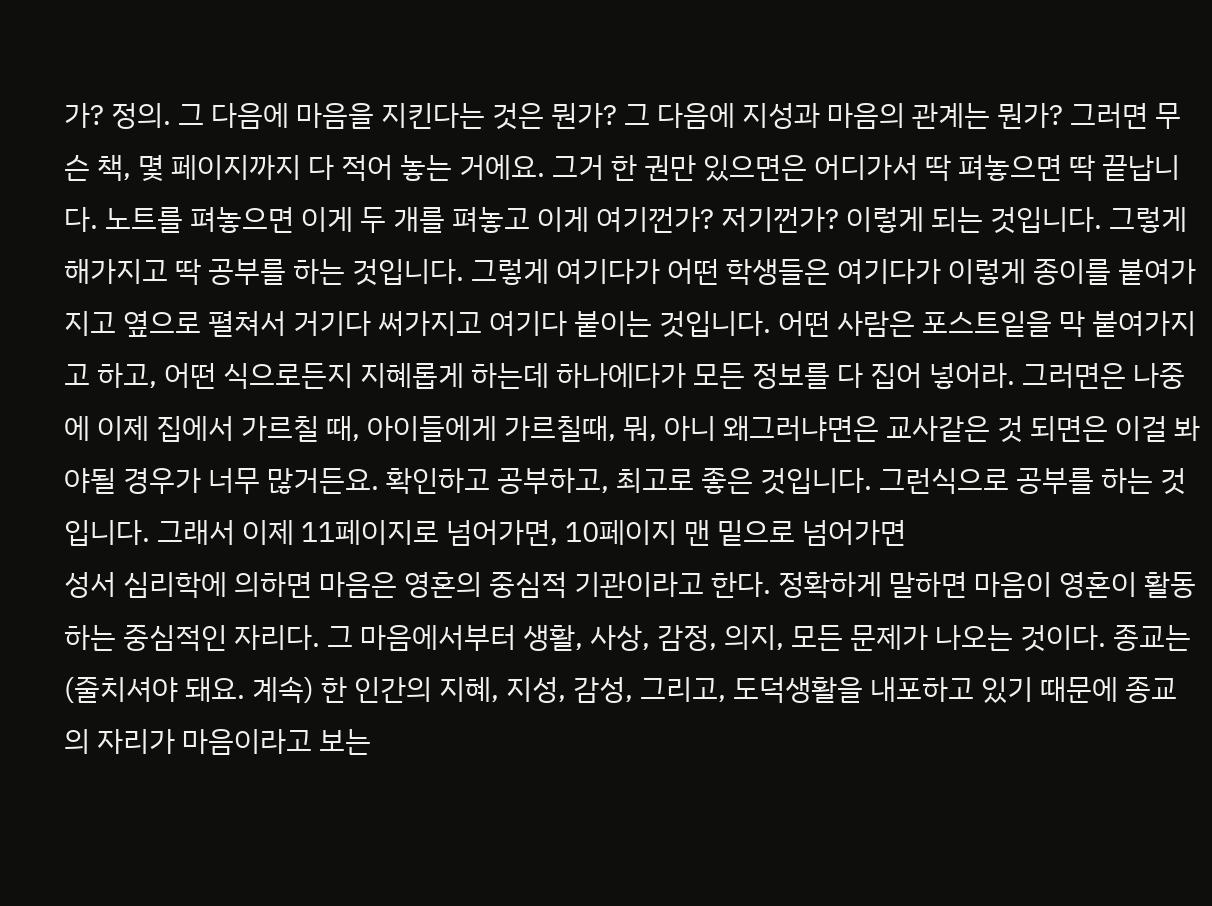가? 정의. 그 다음에 마음을 지킨다는 것은 뭔가? 그 다음에 지성과 마음의 관계는 뭔가? 그러면 무슨 책, 몇 페이지까지 다 적어 놓는 거에요. 그거 한 권만 있으면은 어디가서 딱 펴놓으면 딱 끝납니다. 노트를 펴놓으면 이게 두 개를 펴놓고 이게 여기껀가? 저기껀가? 이렇게 되는 것입니다. 그렇게 해가지고 딱 공부를 하는 것입니다. 그렇게 여기다가 어떤 학생들은 여기다가 이렇게 종이를 붙여가지고 옆으로 펼쳐서 거기다 써가지고 여기다 붙이는 것입니다. 어떤 사람은 포스트잍을 막 붙여가지고 하고, 어떤 식으로든지 지혜롭게 하는데 하나에다가 모든 정보를 다 집어 넣어라. 그러면은 나중에 이제 집에서 가르칠 때, 아이들에게 가르칠때, 뭐, 아니 왜그러냐면은 교사같은 것 되면은 이걸 봐야될 경우가 너무 많거든요. 확인하고 공부하고, 최고로 좋은 것입니다. 그런식으로 공부를 하는 것입니다. 그래서 이제 11페이지로 넘어가면, 10페이지 맨 밑으로 넘어가면
성서 심리학에 의하면 마음은 영혼의 중심적 기관이라고 한다. 정확하게 말하면 마음이 영혼이 활동하는 중심적인 자리다. 그 마음에서부터 생활, 사상, 감정, 의지, 모든 문제가 나오는 것이다. 종교는 (줄치셔야 돼요. 계속) 한 인간의 지혜, 지성, 감성, 그리고, 도덕생활을 내포하고 있기 때문에 종교의 자리가 마음이라고 보는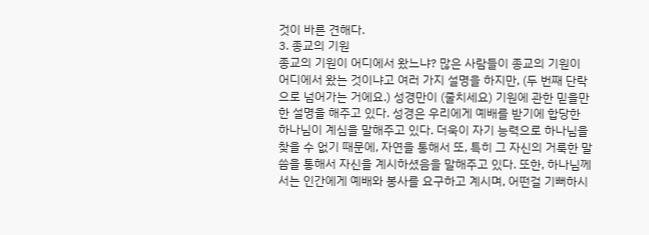것이 바른 견해다.
3. 종교의 기원
종교의 기원이 어디에서 왔느냐? 많은 사람들이 종교의 기원이 어디에서 왔는 것이냐고 여러 가지 설명을 하지만, (두 번째 단락으로 넘어가는 거에요.) 성경만이 (줄치세요) 기원에 관한 믿을만한 설명을 해주고 있다. 성경은 우리에게 예배를 받기에 합당한 하나님이 계심을 말해주고 있다. 더욱이 자기 능력으로 하나님을 찾을 수 없기 때문에, 자연을 통해서 또, 특히 그 자신의 거룩한 말씀을 통해서 자신을 계시하셨음을 말해주고 있다. 또한, 하나님께서는 인간에게 예배와 봉사를 요구하고 계시며, 어떤걸 기뻐하시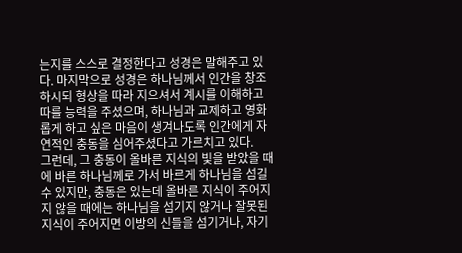는지를 스스로 결정한다고 성경은 말해주고 있다. 마지막으로 성경은 하나님께서 인간을 창조하시되 형상을 따라 지으셔서 계시를 이해하고 따를 능력을 주셨으며, 하나님과 교제하고 영화롭게 하고 싶은 마음이 생겨나도록 인간에게 자연적인 충동을 심어주셨다고 가르치고 있다.
그런데, 그 충동이 올바른 지식의 빛을 받았을 때에 바른 하나님께로 가서 바르게 하나님을 섬길 수 있지만, 충동은 있는데 올바른 지식이 주어지지 않을 때에는 하나님을 섬기지 않거나 잘못된 지식이 주어지면 이방의 신들을 섬기거나, 자기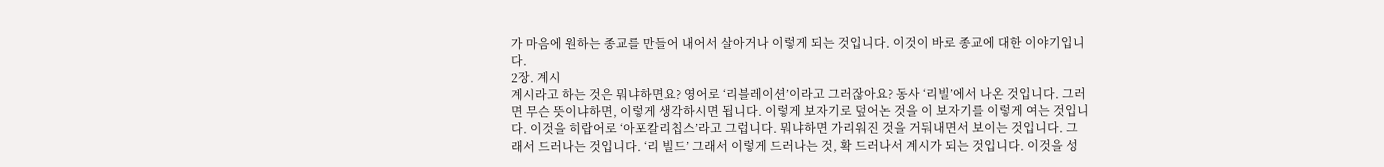가 마음에 원하는 종교를 만들어 내어서 살아거나 이렇게 되는 것입니다. 이것이 바로 종교에 대한 이야기입니다.
2장. 계시
계시라고 하는 것은 뭐냐하면요? 영어로 ‘리블레이션’이라고 그러잖아요? 동사 ‘리빌’에서 나온 것입니다. 그러면 무슨 뜻이냐하면, 이렇게 생각하시면 됩니다. 이렇게 보자기로 덮어논 것을 이 보자기를 이렇게 여는 것입니다. 이것을 히랍어로 ‘아포칼리칩스’라고 그럽니다. 뭐냐하면 가리워진 것을 거둬내면서 보이는 것입니다. 그래서 드러나는 것입니다. ‘리 빌드’ 그래서 이렇게 드러나는 것, 확 드러나서 계시가 되는 것입니다. 이것을 성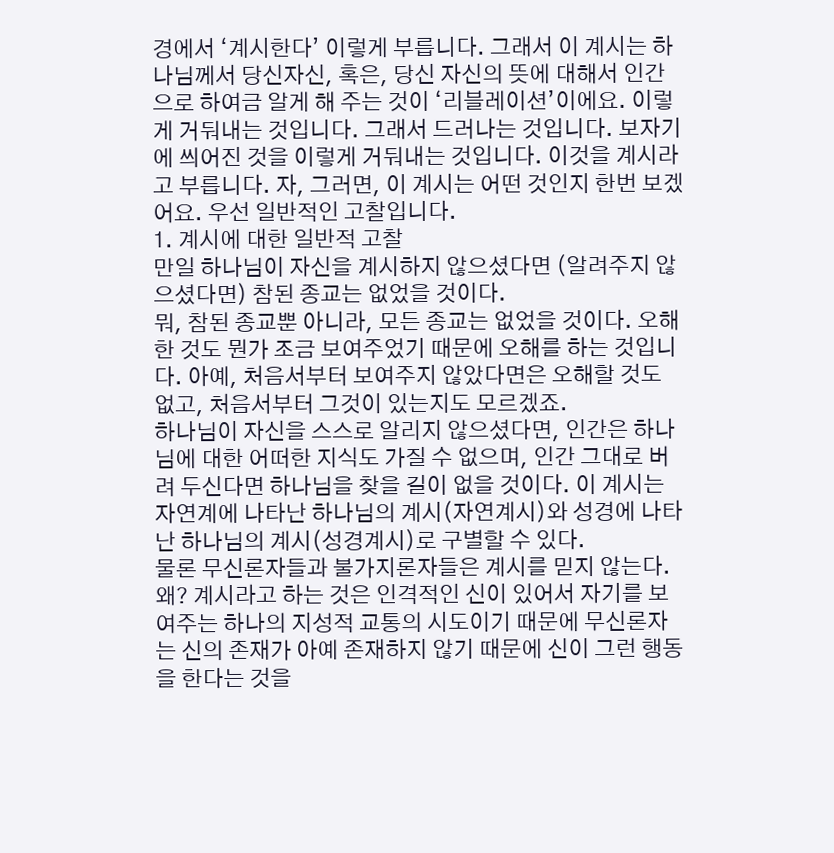경에서 ‘계시한다’ 이렇게 부릅니다. 그래서 이 계시는 하나님께서 당신자신, 혹은, 당신 자신의 뜻에 대해서 인간으로 하여금 알게 해 주는 것이 ‘리블레이션’이에요. 이렇게 거둬내는 것입니다. 그래서 드러나는 것입니다. 보자기에 씌어진 것을 이렇게 거둬내는 것입니다. 이것을 계시라고 부릅니다. 자, 그러면, 이 계시는 어떤 것인지 한번 보겠어요. 우선 일반적인 고찰입니다.
1. 계시에 대한 일반적 고찰
만일 하나님이 자신을 계시하지 않으셨다면 (알려주지 않으셨다면) 참된 종교는 없었을 것이다.
뭐, 참된 종교뿐 아니라, 모든 종교는 없었을 것이다. 오해 한 것도 뭔가 조금 보여주었기 때문에 오해를 하는 것입니다. 아예, 처음서부터 보여주지 않았다면은 오해할 것도 없고, 처음서부터 그것이 있는지도 모르겠죠.
하나님이 자신을 스스로 알리지 않으셨다면, 인간은 하나님에 대한 어떠한 지식도 가질 수 없으며, 인간 그대로 버려 두신다면 하나님을 찾을 길이 없을 것이다. 이 계시는 자연계에 나타난 하나님의 계시(자연계시)와 성경에 나타난 하나님의 계시(성경계시)로 구별할 수 있다.
물론 무신론자들과 불가지론자들은 계시를 믿지 않는다.
왜? 계시라고 하는 것은 인격적인 신이 있어서 자기를 보여주는 하나의 지성적 교통의 시도이기 때문에 무신론자는 신의 존재가 아예 존재하지 않기 때문에 신이 그런 행동을 한다는 것을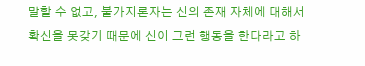말할 수 없고, 불가지론자는 신의 존재 자체에 대해서 확신을 못갖기 때문에 신이 그런 행동을 한다라고 하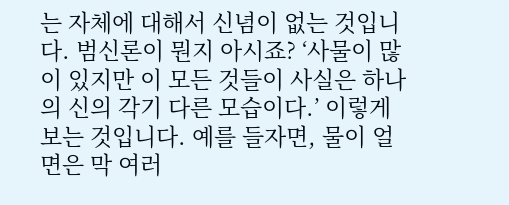는 자체에 대해서 신념이 없는 것입니다. 범신론이 뭔지 아시죠? ‘사물이 많이 있지만 이 모든 것들이 사실은 하나의 신의 각기 다른 모습이다.’ 이렇게 보는 것입니다. 예를 들자면, 물이 얼면은 막 여러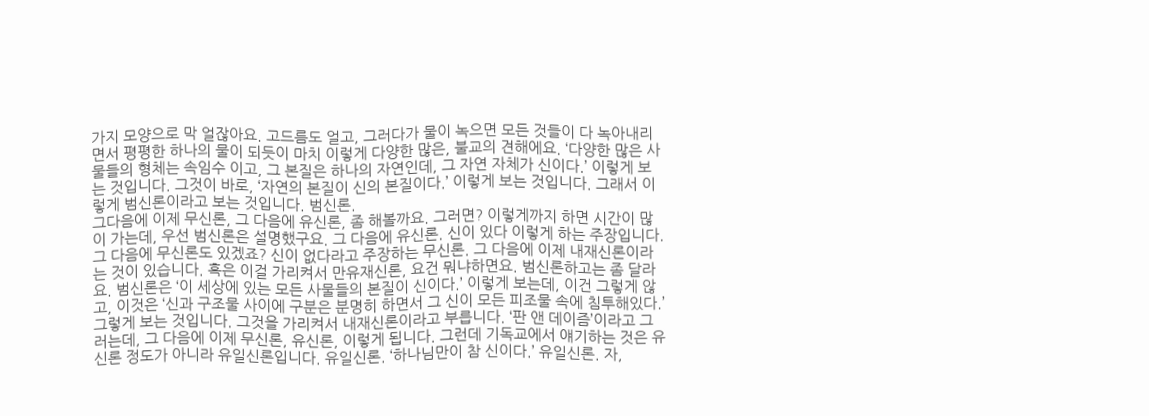가지 모양으로 막 얼잖아요. 고드름도 얼고, 그러다가 물이 녹으면 모든 것들이 다 녹아내리면서 평평한 하나의 물이 되듯이 마치 이렇게 다양한 많은, 불교의 견해에요. ‘다양한 많은 사물들의 형체는 속임수 이고, 그 본질은 하나의 자연인데, 그 자연 자체가 신이다.’ 이렇게 보는 것입니다. 그것이 바로, ‘자연의 본질이 신의 본질이다.’ 이렇게 보는 것입니다. 그래서 이렇게 범신론이라고 보는 것입니다. 범신론.
그다음에 이제 무신론, 그 다음에 유신론, 좀 해볼까요. 그러면? 이렇게까지 하면 시간이 많이 가는데, 우선 범신론은 설명했구요. 그 다음에 유신론. 신이 있다 이렇게 하는 주장입니다. 그 다음에 무신론도 있겠죠? 신이 없다라고 주장하는 무신론. 그 다음에 이제 내재신론이라는 것이 있습니다. 혹은 이걸 가리켜서 만유재신론, 요건 뭐냐하면요. 범신론하고는 좀 달라요. 범신론은 ‘이 세상에 있는 모든 사물들의 본질이 신이다.’ 이렇게 보는데, 이건 그렇게 않고, 이것은 ‘신과 구조물 사이에 구분은 분명히 하면서 그 신이 모든 피조물 속에 침투해있다.’ 그렇게 보는 것입니다. 그것을 가리켜서 내재신론이라고 부릅니다. ‘판 앤 데이즘’이라고 그러는데, 그 다음에 이제 무신론, 유신론, 이렇게 됩니다. 그런데 기독교에서 얘기하는 것은 유신론 정도가 아니라 유일신론입니다. 유일신론. ‘하나님만이 참 신이다.’ 유일신론. 자,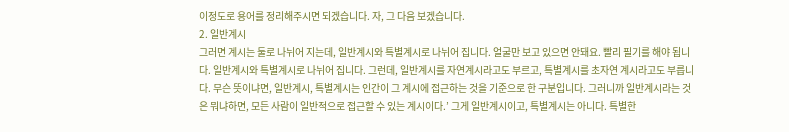이정도로 용어를 정리해주시면 되겠습니다. 자, 그 다음 보겠습니다.
2. 일반계시
그러면 계시는 둘로 나뉘어 지는데, 일반계시와 특별계시로 나뉘어 집니다. 얼굴만 보고 있으면 안돼요. 빨리 필기를 해야 됩니다. 일반계시와 특별계시로 나뉘어 집니다. 그런데, 일반계시를 자연계시라고도 부르고, 특별계시를 초자연 계시라고도 부릅니다. 무슨 뜻이냐면, 일반계시, 특별계시는 인간이 그 계시에 접근하는 것을 기준으로 한 구분입니다. 그러니까 일반계시라는 것은 뭐냐하면, 모든 사람이 일반적으로 접근할 수 있는 계시이다.’ 그게 일반계시이고, 특별계시는 아니다. 특별한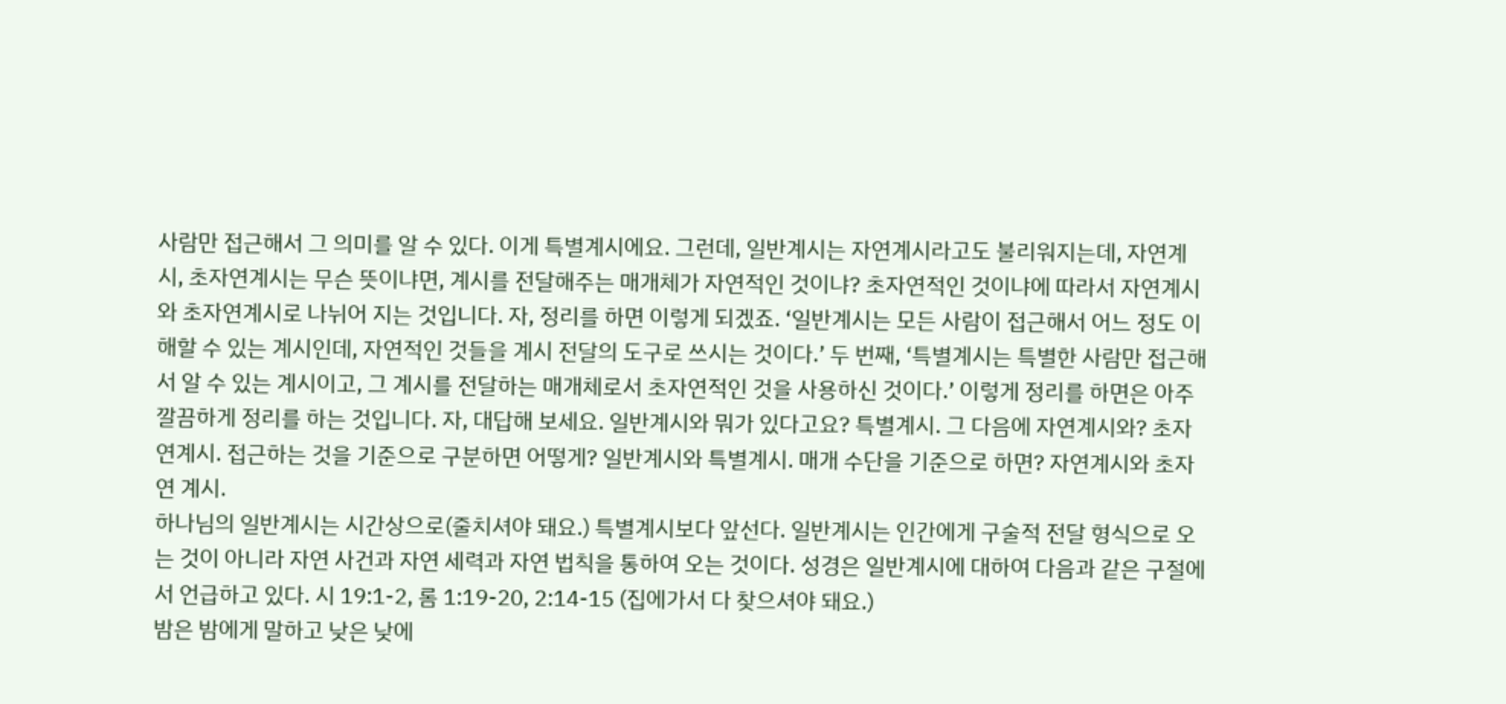사람만 접근해서 그 의미를 알 수 있다. 이게 특별계시에요. 그런데, 일반계시는 자연계시라고도 불리워지는데, 자연계시, 초자연계시는 무슨 뜻이냐면, 계시를 전달해주는 매개체가 자연적인 것이냐? 초자연적인 것이냐에 따라서 자연계시와 초자연계시로 나뉘어 지는 것입니다. 자, 정리를 하면 이렇게 되겠죠. ‘일반계시는 모든 사람이 접근해서 어느 정도 이해할 수 있는 계시인데, 자연적인 것들을 계시 전달의 도구로 쓰시는 것이다.’ 두 번째, ‘특별계시는 특별한 사람만 접근해서 알 수 있는 계시이고, 그 계시를 전달하는 매개체로서 초자연적인 것을 사용하신 것이다.’ 이렇게 정리를 하면은 아주 깔끔하게 정리를 하는 것입니다. 자, 대답해 보세요. 일반계시와 뭐가 있다고요? 특별계시. 그 다음에 자연계시와? 초자연계시. 접근하는 것을 기준으로 구분하면 어떻게? 일반계시와 특별계시. 매개 수단을 기준으로 하면? 자연계시와 초자연 계시.
하나님의 일반계시는 시간상으로(줄치셔야 돼요.) 특별계시보다 앞선다. 일반계시는 인간에게 구술적 전달 형식으로 오는 것이 아니라 자연 사건과 자연 세력과 자연 법칙을 통하여 오는 것이다. 성경은 일반계시에 대하여 다음과 같은 구절에서 언급하고 있다. 시 19:1-2, 롬 1:19-20, 2:14-15 (집에가서 다 찾으셔야 돼요.)
밤은 밤에게 말하고 낮은 낮에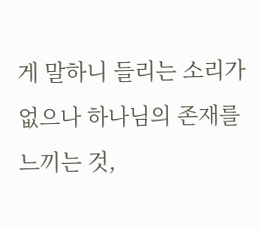게 말하니 들리는 소리가 없으나 하나님의 존재를 느끼는 것,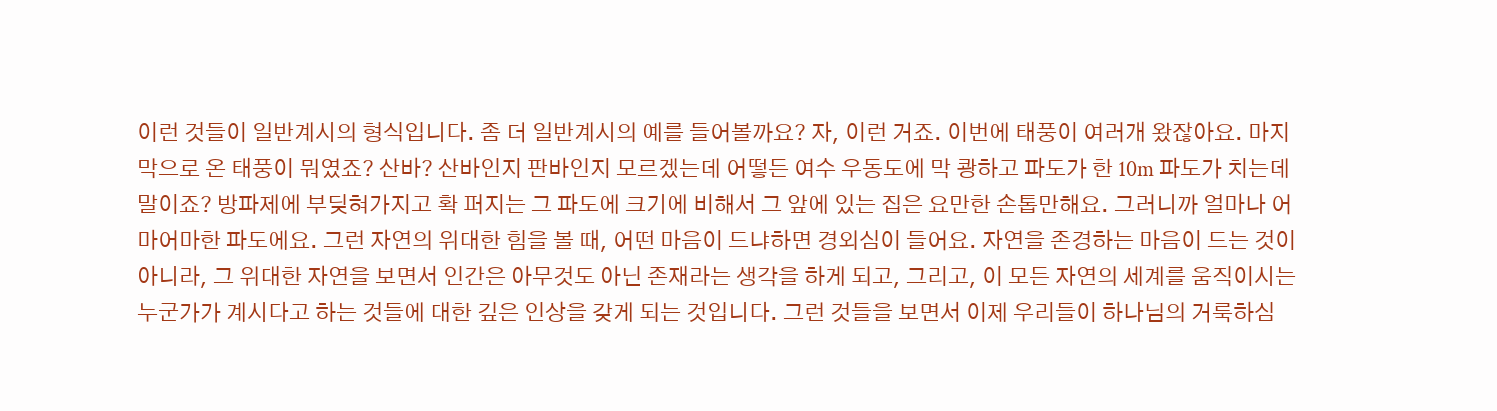이런 것들이 일반계시의 형식입니다. 좀 더 일반계시의 예를 들어볼까요? 자, 이런 거죠. 이번에 태풍이 여러개 왔잖아요. 마지막으로 온 태풍이 뭐였죠? 산바? 산바인지 판바인지 모르겠는데 어떻든 여수 우동도에 막 쾅하고 파도가 한 10m 파도가 치는데 말이죠? 방파제에 부딪혀가지고 확 퍼지는 그 파도에 크기에 비해서 그 앞에 있는 집은 요만한 손톱만해요. 그러니까 얼마나 어마어마한 파도에요. 그런 자연의 위대한 힘을 볼 때, 어떤 마음이 드냐하면 경외심이 들어요. 자연을 존경하는 마음이 드는 것이 아니라, 그 위대한 자연을 보면서 인간은 아무것도 아닌 존재라는 생각을 하게 되고, 그리고, 이 모든 자연의 세계를 움직이시는 누군가가 계시다고 하는 것들에 대한 깊은 인상을 갖게 되는 것입니다. 그런 것들을 보면서 이제 우리들이 하나님의 거룩하심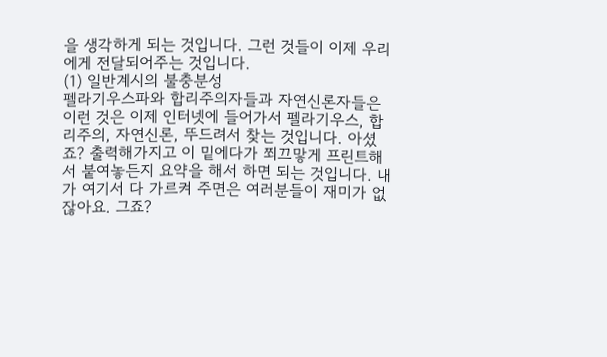을 생각하게 되는 것입니다. 그런 것들이 이제 우리에게 전달되어주는 것입니다.
(1) 일반계시의 불충분성
펠라기우스파와 합리주의자들과 자연신론자들은
이런 것은 이제 인터넷에 들어가서 펠라기우스, 합리주의, 자연신론, 뚜드려서 찾는 것입니다. 아셨죠? 출력해가지고 이 밑에다가 쬐끄맣게 프린트해서 붙여놓든지 요약을 해서 하면 되는 것입니다. 내가 여기서 다 가르켜 주면은 여러분들이 재미가 없잖아요. 그죠?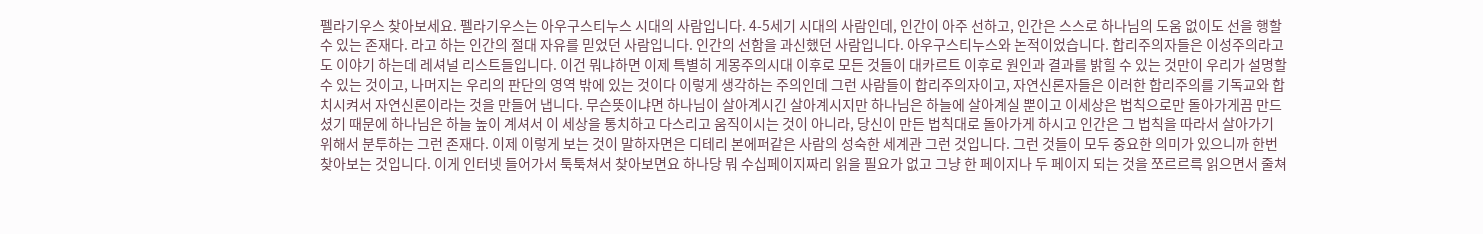펠라기우스 찾아보세요. 펠라기우스는 아우구스티누스 시대의 사람입니다. 4-5세기 시대의 사람인데, 인간이 아주 선하고, 인간은 스스로 하나님의 도움 없이도 선을 행할 수 있는 존재다. 라고 하는 인간의 절대 자유를 믿었던 사람입니다. 인간의 선함을 과신했던 사람입니다. 아우구스티누스와 논적이었습니다. 합리주의자들은 이성주의라고도 이야기 하는데 레셔널 리스트들입니다. 이건 뭐냐하면 이제 특별히 게몽주의시대 이후로 모든 것들이 대카르트 이후로 원인과 결과를 밝힐 수 있는 것만이 우리가 설명할 수 있는 것이고, 나머지는 우리의 판단의 영역 밖에 있는 것이다 이렇게 생각하는 주의인데 그런 사람들이 합리주의자이고, 자연신론자들은 이러한 합리주의를 기독교와 합치시켜서 자연신론이라는 것을 만들어 냅니다. 무슨뜻이냐면 하나님이 살아계시긴 살아계시지만 하나님은 하늘에 살아계실 뿐이고 이세상은 법칙으로만 돌아가게끔 만드셨기 때문에 하나님은 하늘 높이 계셔서 이 세상을 통치하고 다스리고 움직이시는 것이 아니라, 당신이 만든 법칙대로 돌아가게 하시고 인간은 그 법칙을 따라서 살아가기 위해서 분투하는 그런 존재다. 이제 이렇게 보는 것이 말하자면은 디테리 본에퍼같은 사람의 성숙한 세계관 그런 것입니다. 그런 것들이 모두 중요한 의미가 있으니까 한번 찾아보는 것입니다. 이게 인터넷 들어가서 툭툭쳐서 찾아보면요 하나당 뭐 수십페이지짜리 읽을 필요가 없고 그냥 한 페이지나 두 페이지 되는 것을 쪼르르륵 읽으면서 줄쳐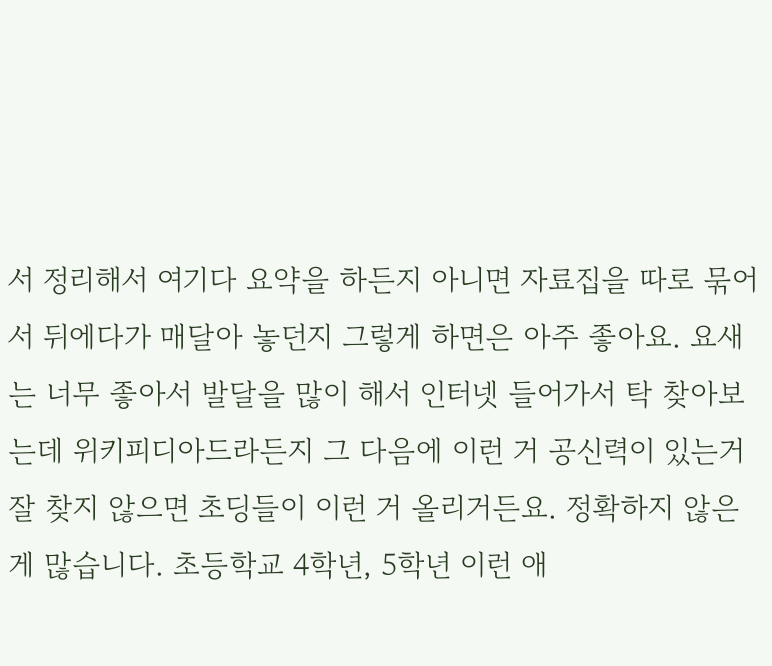서 정리해서 여기다 요약을 하든지 아니면 자료집을 따로 묶어서 뒤에다가 매달아 놓던지 그렇게 하면은 아주 좋아요. 요새는 너무 좋아서 발달을 많이 해서 인터넷 들어가서 탁 찾아보는데 위키피디아드라든지 그 다음에 이런 거 공신력이 있는거 잘 찾지 않으면 초딩들이 이런 거 올리거든요. 정확하지 않은게 많습니다. 초등학교 4학년, 5학년 이런 애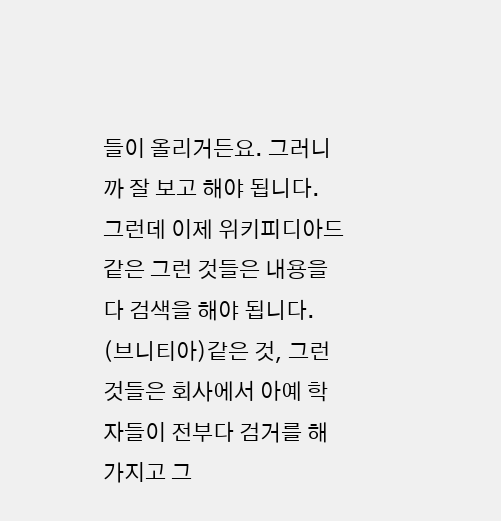들이 올리거든요. 그러니까 잘 보고 해야 됩니다. 그런데 이제 위키피디아드 같은 그런 것들은 내용을 다 검색을 해야 됩니다. (브니티아)같은 것, 그런 것들은 회사에서 아예 학자들이 전부다 검거를 해가지고 그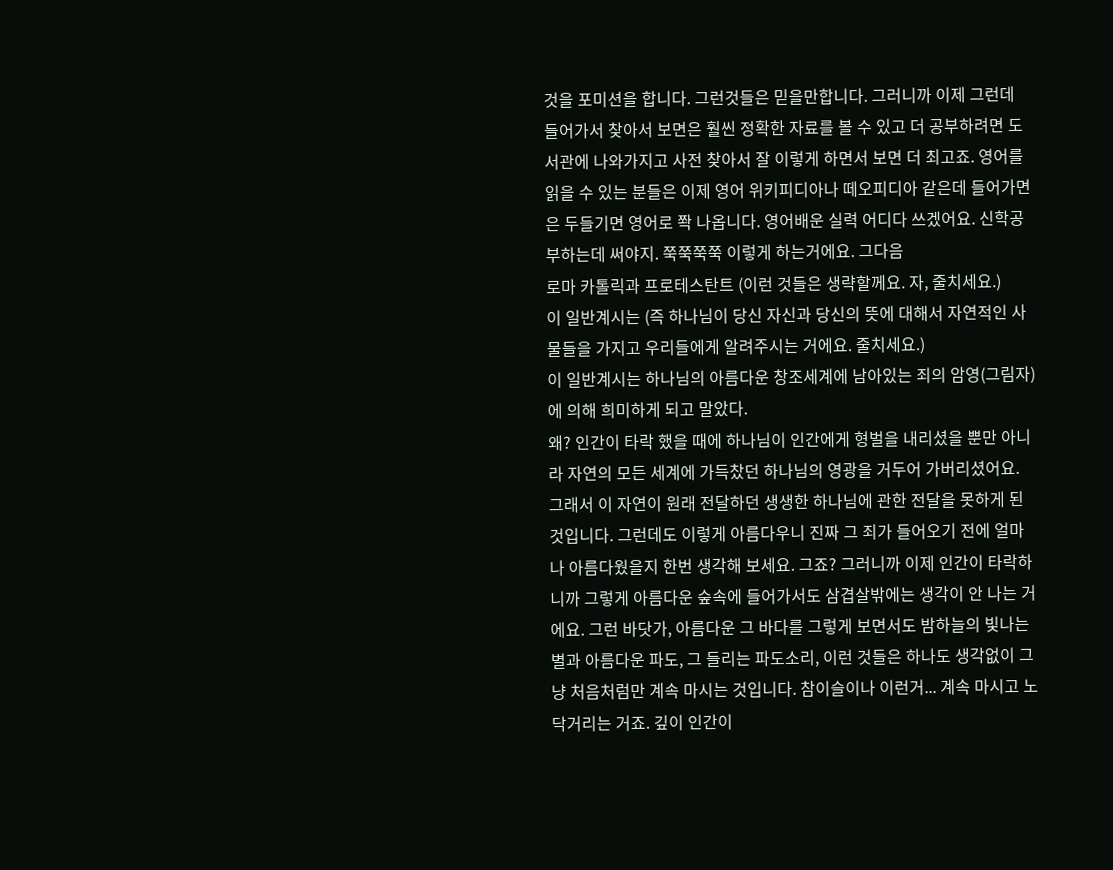것을 포미션을 합니다. 그런것들은 믿을만합니다. 그러니까 이제 그런데 들어가서 찾아서 보면은 훨씬 정확한 자료를 볼 수 있고 더 공부하려면 도서관에 나와가지고 사전 찾아서 잘 이렇게 하면서 보면 더 최고죠. 영어를 읽을 수 있는 분들은 이제 영어 위키피디아나 떼오피디아 같은데 들어가면은 두들기면 영어로 쫙 나옵니다. 영어배운 실력 어디다 쓰겠어요. 신학공부하는데 써야지. 쭉쭉쭉쭉 이렇게 하는거에요. 그다음
로마 카톨릭과 프로테스탄트 (이런 것들은 생략할께요. 자, 줄치세요.)
이 일반계시는 (즉 하나님이 당신 자신과 당신의 뜻에 대해서 자연적인 사물들을 가지고 우리들에게 알려주시는 거에요. 줄치세요.)
이 일반계시는 하나님의 아름다운 창조세계에 남아있는 죄의 암영(그림자)에 의해 희미하게 되고 말았다.
왜? 인간이 타락 했을 때에 하나님이 인간에게 형벌을 내리셨을 뿐만 아니라 자연의 모든 세계에 가득찼던 하나님의 영광을 거두어 가버리셨어요. 그래서 이 자연이 원래 전달하던 생생한 하나님에 관한 전달을 못하게 된 것입니다. 그런데도 이렇게 아름다우니 진짜 그 죄가 들어오기 전에 얼마나 아름다웠을지 한번 생각해 보세요. 그죠? 그러니까 이제 인간이 타락하니까 그렇게 아름다운 숲속에 들어가서도 삼겹살밖에는 생각이 안 나는 거에요. 그런 바닷가, 아름다운 그 바다를 그렇게 보면서도 밤하늘의 빛나는 별과 아름다운 파도, 그 들리는 파도소리, 이런 것들은 하나도 생각없이 그냥 처음처럼만 계속 마시는 것입니다. 참이슬이나 이런거... 계속 마시고 노닥거리는 거죠. 깊이 인간이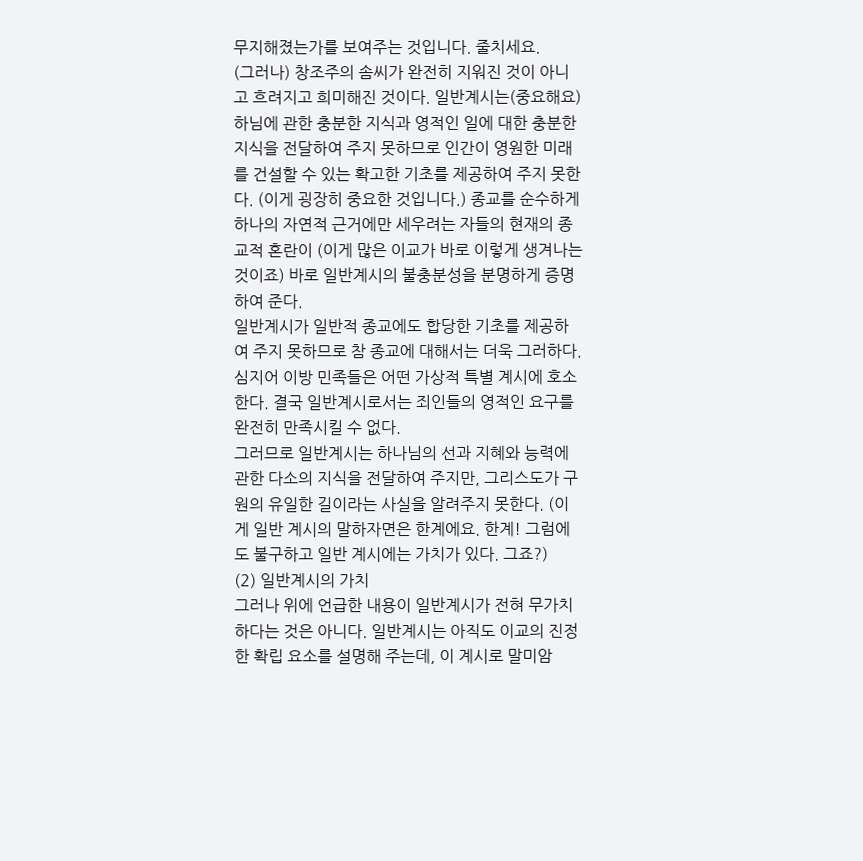무지해졌는가를 보여주는 것입니다. 줄치세요.
(그러나) 창조주의 솜씨가 완전히 지워진 것이 아니고 흐려지고 희미해진 것이다. 일반계시는(중요해요) 하님에 관한 충분한 지식과 영적인 일에 대한 충분한 지식을 전달하여 주지 못하므로 인간이 영원한 미래를 건설할 수 있는 확고한 기초를 제공하여 주지 못한다. (이게 굉장히 중요한 것입니다.) 종교를 순수하게 하나의 자연적 근거에만 세우려는 자들의 현재의 종교적 혼란이 (이게 많은 이교가 바로 이렇게 생겨나는 것이죠) 바로 일반계시의 불충분성을 분명하게 증명하여 준다.
일반계시가 일반적 종교에도 합당한 기초를 제공하여 주지 못하므로 참 종교에 대해서는 더욱 그러하다. 심지어 이방 민족들은 어떤 가상적 특별 계시에 호소한다. 결국 일반계시로서는 죄인들의 영적인 요구를 완전히 만족시킬 수 없다.
그러므로 일반계시는 하나님의 선과 지혜와 능력에 관한 다소의 지식을 전달하여 주지만, 그리스도가 구원의 유일한 길이라는 사실을 알려주지 못한다. (이게 일반 계시의 말하자면은 한계에요. 한계! 그럼에도 불구하고 일반 계시에는 가치가 있다. 그죠?)
(2) 일반계시의 가치
그러나 위에 언급한 내용이 일반계시가 전혀 무가치하다는 것은 아니다. 일반계시는 아직도 이교의 진정한 확립 요소를 설명해 주는데, 이 계시로 말미암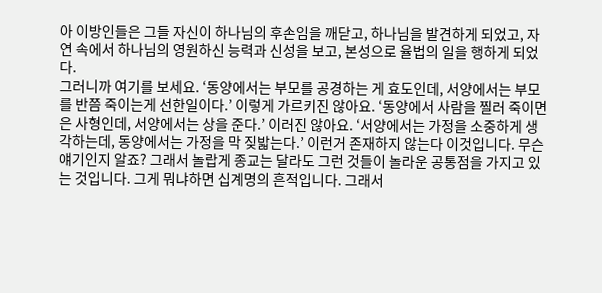아 이방인들은 그들 자신이 하나님의 후손임을 깨닫고, 하나님을 발견하게 되었고, 자연 속에서 하나님의 영원하신 능력과 신성을 보고, 본성으로 율법의 일을 행하게 되었다.
그러니까 여기를 보세요. ‘동양에서는 부모를 공경하는 게 효도인데, 서양에서는 부모를 반쯤 죽이는게 선한일이다.’ 이렇게 가르키진 않아요. ‘동양에서 사람을 찔러 죽이면은 사형인데, 서양에서는 상을 준다.’ 이러진 않아요. ‘서양에서는 가정을 소중하게 생각하는데, 동양에서는 가정을 막 짖밟는다.’ 이런거 존재하지 않는다 이것입니다. 무슨 얘기인지 알죠? 그래서 놀랍게 종교는 달라도 그런 것들이 놀라운 공통점을 가지고 있는 것입니다. 그게 뭐냐하면 십계명의 흔적입니다. 그래서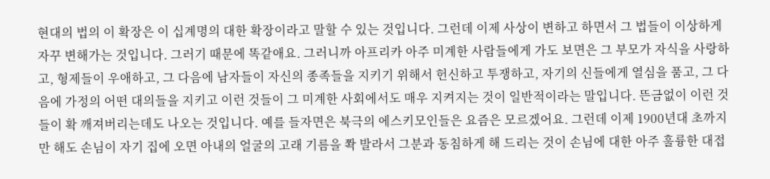현대의 법의 이 확장은 이 십계명의 대한 확장이라고 말할 수 있는 것입니다. 그런데 이제 사상이 변하고 하면서 그 법들이 이상하게 자꾸 변해가는 것입니다. 그러기 때문에 똑같애요. 그러니까 아프리카 아주 미계한 사람들에게 가도 보면은 그 부모가 자식을 사랑하고, 형제들이 우애하고, 그 다음에 남자들이 자신의 종족들을 지키기 위해서 헌신하고 투쟁하고, 자기의 신들에게 열심을 품고, 그 다음에 가정의 어떤 대의들을 지키고 이런 것들이 그 미계한 사회에서도 매우 지켜지는 것이 일반적이라는 말입니다. 뜬금없이 이런 것들이 확 깨져버리는데도 나오는 것입니다. 예를 들자면은 북극의 에스키모인들은 요즘은 모르겠어요. 그런데 이제 1900년대 초까지만 해도 손님이 자기 집에 오면 아내의 얼굴의 고래 기름을 쫙 발라서 그분과 동침하게 해 드리는 것이 손님에 대한 아주 훌륭한 대접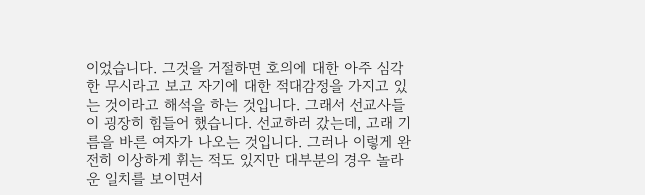이었습니다. 그것을 거절하면 호의에 대한 아주 심각한 무시라고 보고 자기에 대한 적대감정을 가지고 있는 것이라고 해석을 하는 것입니다. 그래서 선교사들이 굉장히 힘들어 했습니다. 선교하러 갔는데, 고래 기름을 바른 여자가 나오는 것입니다. 그러나 이렇게 완전히 이상하게 휘는 적도 있지만 대부분의 경우 놀라운 일치를 보이면서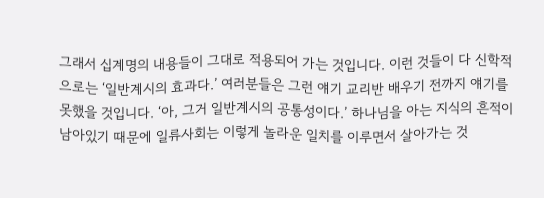그래서 십계명의 내용들이 그대로 적용되어 가는 것입니다. 이런 것들이 다 신학적으로는 ‘일반계시의 효과다.’ 여러분들은 그런 얘기 교리반 배우기 전까지 얘기를 못했을 것입니다. ‘아, 그거 일반계시의 공통성이다.’ 하나님을 아는 지식의 흔적이 남아있기 때문에 일류사회는 이렇게 놀라운 일치를 이루면서 살아가는 것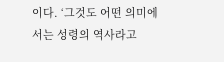이다. ‘그것도 어떤 의미에서는 성령의 역사라고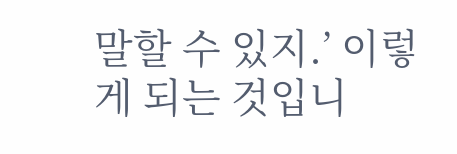말할 수 있지.’ 이렇게 되는 것입니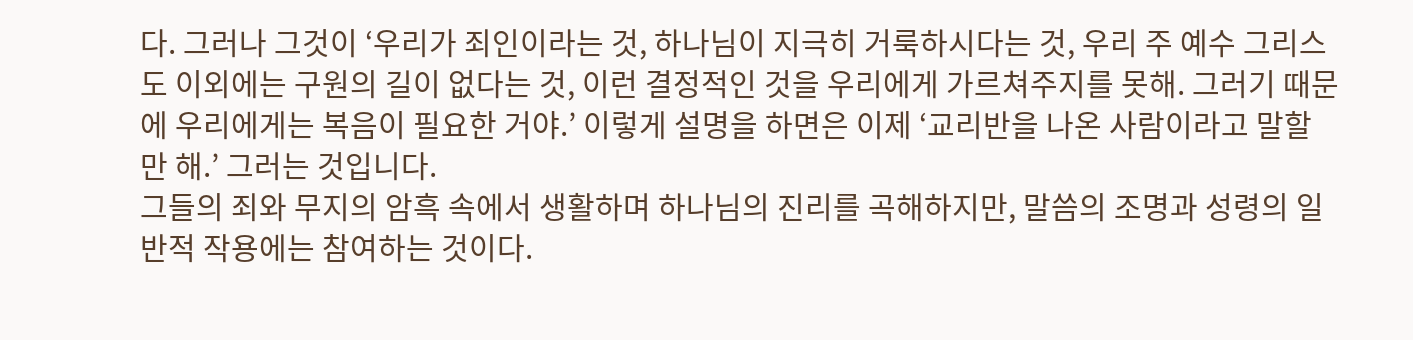다. 그러나 그것이 ‘우리가 죄인이라는 것, 하나님이 지극히 거룩하시다는 것, 우리 주 예수 그리스도 이외에는 구원의 길이 없다는 것, 이런 결정적인 것을 우리에게 가르쳐주지를 못해. 그러기 때문에 우리에게는 복음이 필요한 거야.’ 이렇게 설명을 하면은 이제 ‘교리반을 나온 사람이라고 말할 만 해.’ 그러는 것입니다.
그들의 죄와 무지의 암흑 속에서 생활하며 하나님의 진리를 곡해하지만, 말씀의 조명과 성령의 일반적 작용에는 참여하는 것이다.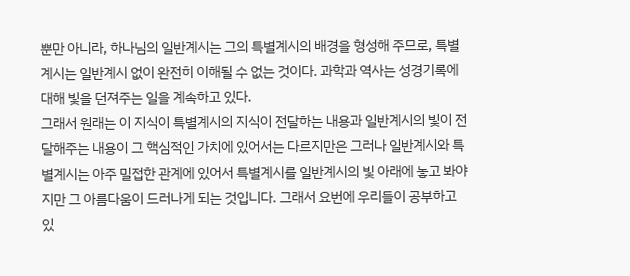뿐만 아니라, 하나님의 일반계시는 그의 특별계시의 배경을 형성해 주므로, 특별계시는 일반계시 없이 완전히 이해될 수 없는 것이다. 과학과 역사는 성경기록에 대해 빛을 던져주는 일을 계속하고 있다.
그래서 원래는 이 지식이 특별계시의 지식이 전달하는 내용과 일반계시의 빛이 전달해주는 내용이 그 핵심적인 가치에 있어서는 다르지만은 그러나 일반계시와 특별계시는 아주 밀접한 관계에 있어서 특별계시를 일반계시의 빛 아래에 놓고 봐야지만 그 아름다움이 드러나게 되는 것입니다. 그래서 요번에 우리들이 공부하고 있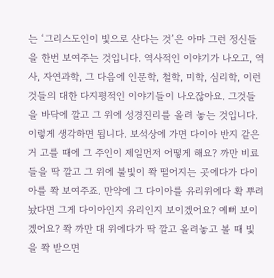는 ‘그리스도인이 빛으로 산다는 것’은 아마 그런 정신들을 한번 보여주는 것입니다. 역사적인 이야기가 나오고, 역사, 자연과학, 그 다음에 인문학, 철학, 미학, 심리학, 이런 것들의 대한 다지평적인 이야기들이 나오잖아요. 그것들을 바닥에 깔고 그 위에 성경진리를 올려 놓는 것입니다. 이렇게 생각하면 됩니다. 보석상에 가면 다이아 반지 같은 거 고를 때에 그 주인이 제일먼저 어떻게 해요? 까만 비료들을 딱 깔고 그 위에 불빛이 쫙 떨어지는 곳에다가 다이아를 쫙 보여주죠. 만약에 그 다이아를 유리위에다 확 뿌려놨다면 그게 다이아인지 유리인지 보이겠어요? 예뻐 보이겠어요? 쫙 까만 대 위에다가 딱 깔고 올려놓고 볼 때 빛을 쫙 받으면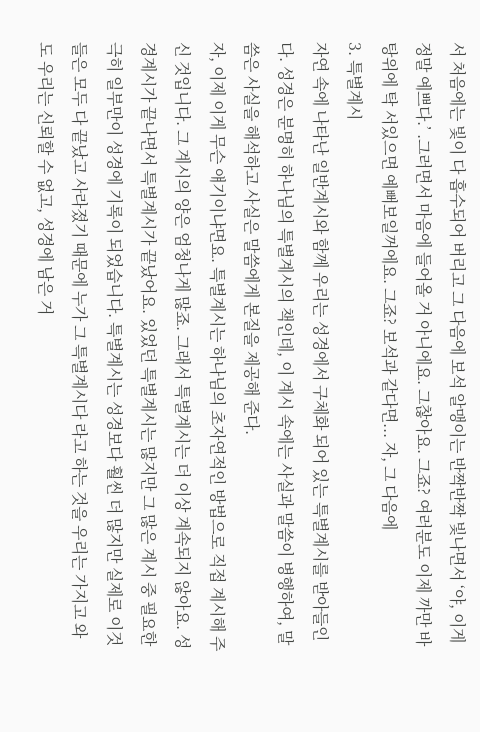서 처음에는 빛이 다 흡수되어 버리고 그 다음에 보석 알맹이는 반짝반짝 빛나면서 ‘야, 이게 정말 예쁘다.’ .그러면서 마음에 들어올 거 아니에요. 그찮아요. 그죠? 여러분도 이제 까만 바탕위에 탁 서있으면 예뻐보일꺼에요. 그죠? 보석과 같다면... 자, 그 다음에
3. 특별계시
자연 속에 나타난 일반계시와 함께 우리는 성경에서 구체화 되어 있는 특별계시를 받아들인다. 성경은 분명히 하나님의 특별계시의 책인데, 이 계시 속에는 사실과 말씀이 병행하여, 말씀은 사실을 해석하고 사실은 말씀에게 본질을 제공해 준다.
자, 이제 이게 무슨 얘기이냐면요. 특별계시는 하나님의 초자연적인 방법으로 직접 계시해 주신 것입니다. 그 계시의 양은 엄청나게 많죠. 그래서 특별계시는 더 이상 계속되지 않아요. 성경계시가 끝나면서 특별계시가 끝났어요. 있었던 특별계시는 많지만 그 많은 계시 중 필요한 극히 일부만이 성경에 기록이 되었습니다. 특별계시는 성경보다 훨씬 더 많지만 실제로 이것들은 모두 다 끝났고 사라졌기 때문에 누가 그 특별계시다 라고 하는 것을 우리는 가지고 와도 우리는 신뢰할 수 없고, 성경에 남은 거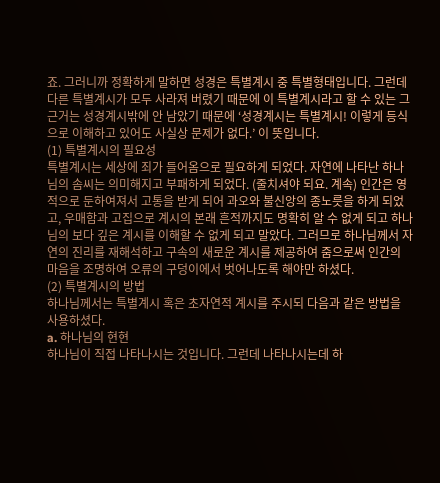죠. 그러니까 정확하게 말하면 성경은 특별계시 중 특별형태입니다. 그런데 다른 특별계시가 모두 사라져 버렸기 때문에 이 특별계시라고 할 수 있는 그 근거는 성경계시밖에 안 남았기 때문에 ‘성경계시는 특별계시! 이렇게 등식으로 이해하고 있어도 사실상 문제가 없다.’ 이 뜻입니다.
(1) 특별계시의 필요성
특별계시는 세상에 죄가 들어옴으로 필요하게 되었다. 자연에 나타난 하나님의 솜씨는 의미해지고 부패하게 되었다. (줄치셔야 되요. 계속) 인간은 영적으로 둔하여져서 고통을 받게 되어 과오와 불신앙의 종노릇을 하게 되었고, 우매함과 고집으로 계시의 본래 흔적까지도 명확히 알 수 없게 되고 하나님의 보다 깊은 계시를 이해할 수 없게 되고 말았다. 그러므로 하나님께서 자연의 진리를 재해석하고 구속의 새로운 계시를 제공하여 줌으로써 인간의 마음을 조명하여 오류의 구덩이에서 벗어나도록 해야만 하셨다.
(2) 특별계시의 방법
하나님께서는 특별계시 혹은 초자연적 계시를 주시되 다음과 같은 방법을 사용하셨다.
a. 하나님의 현현
하나님이 직접 나타나시는 것입니다. 그런데 나타나시는데 하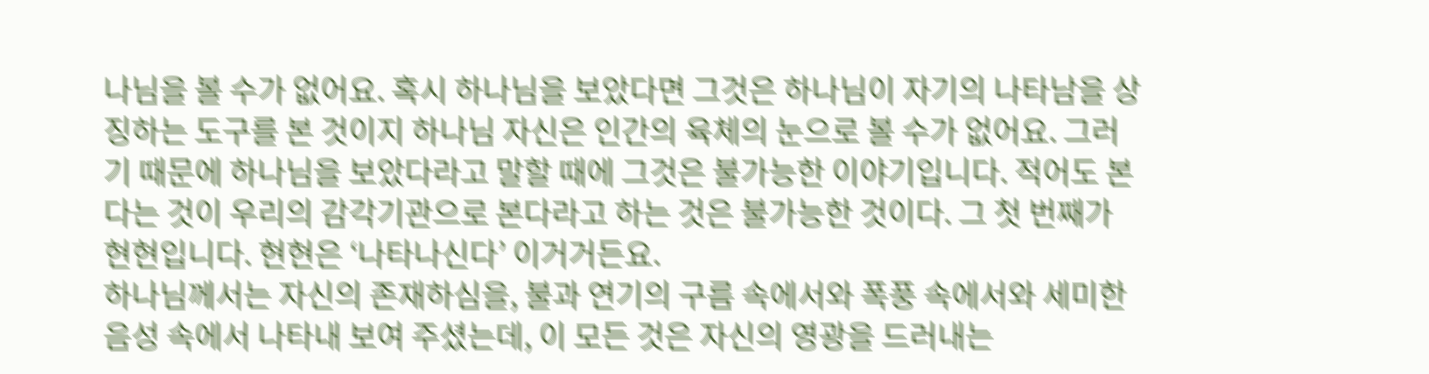나님을 볼 수가 없어요. 혹시 하나님을 보았다면 그것은 하나님이 자기의 나타남을 상징하는 도구를 본 것이지 하나님 자신은 인간의 육체의 눈으로 볼 수가 없어요. 그러기 때문에 하나님을 보았다라고 말할 때에 그것은 불가능한 이야기입니다. 적어도 본다는 것이 우리의 감각기관으로 본다라고 하는 것은 불가능한 것이다. 그 첫 번째가 현현입니다. 현현은 ‘나타나신다’ 이거거든요.
하나님께서는 자신의 존재하심을, 불과 연기의 구름 속에서와 폭풍 속에서와 세미한 음성 속에서 나타내 보여 주셨는데, 이 모든 것은 자신의 영광을 드러내는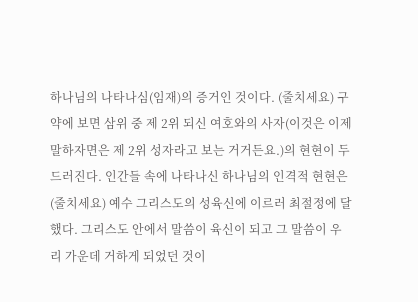하나님의 나타나심(임재)의 증거인 것이다. (줄치세요) 구약에 보면 삼위 중 제 2위 되신 여호와의 사자(이것은 이제 말하자면은 제 2위 성자라고 보는 거거든요.)의 현현이 두드러진다. 인간들 속에 나타나신 하나님의 인격적 현현은 (줄치세요) 예수 그리스도의 성육신에 이르러 최절정에 달했다. 그리스도 안에서 말씀이 육신이 되고 그 말씀이 우리 가운데 거하게 되었던 것이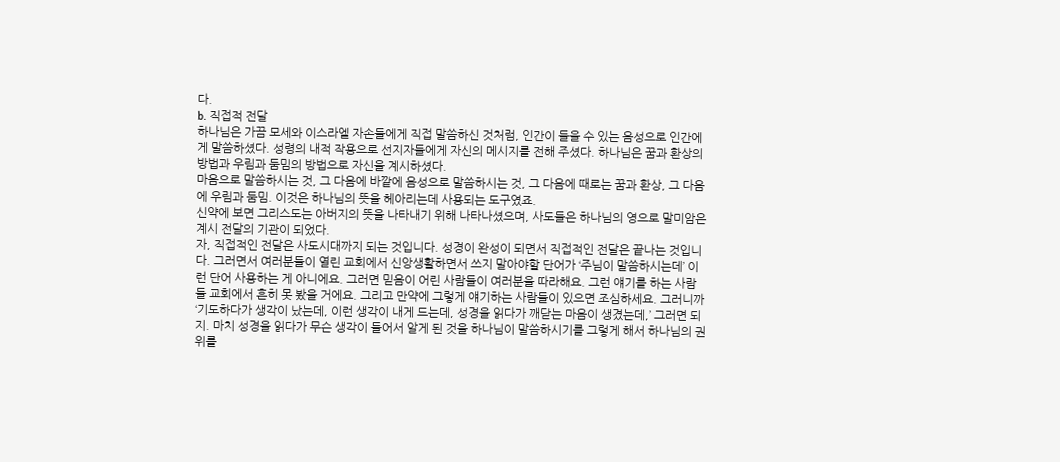다.
b. 직접적 전달
하나님은 가끔 모세와 이스라엘 자손들에게 직접 말씀하신 것처럼, 인간이 들을 수 있는 음성으로 인간에게 말씀하셨다. 성령의 내적 작용으로 선지자들에게 자신의 메시지를 전해 주셨다. 하나님은 꿈과 환상의 방법과 우림과 둠밈의 방법으로 자신을 계시하셨다.
마음으로 말씀하시는 것, 그 다음에 바깥에 음성으로 말씀하시는 것, 그 다음에 때로는 꿈과 환상, 그 다음에 우림과 둠밈. 이것은 하나님의 뜻을 헤아리는데 사용되는 도구였죠.
신약에 보면 그리스도는 아버지의 뜻을 나타내기 위해 나타나셨으며, 사도들은 하나님의 영으로 말미암은 계시 전달의 기관이 되었다.
자, 직접적인 전달은 사도시대까지 되는 것입니다. 성경이 완성이 되면서 직접적인 전달은 끝나는 것입니다. 그러면서 여러분들이 열린 교회에서 신앙생활하면서 쓰지 말아야할 단어가 ‘주님이 말씀하시는데’ 이런 단어 사용하는 게 아니에요. 그러면 믿음이 어린 사람들이 여러분을 따라해요. 그런 얘기를 하는 사람들 교회에서 흔히 못 봤을 거에요. 그리고 만약에 그렇게 얘기하는 사람들이 있으면 조심하세요. 그러니까 ‘기도하다가 생각이 났는데, 이런 생각이 내게 드는데, 성경을 읽다가 깨닫는 마음이 생겼는데,’ 그러면 되지. 마치 성경을 읽다가 무슨 생각이 들어서 알게 된 것을 하나님이 말씀하시기를 그렇게 해서 하나님의 권위를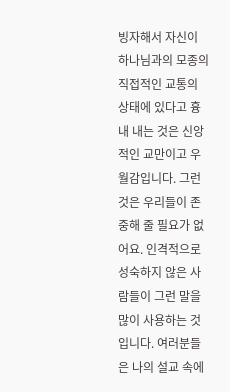빙자해서 자신이 하나님과의 모종의 직접적인 교통의 상태에 있다고 흉내 내는 것은 신앙적인 교만이고 우월감입니다. 그런 것은 우리들이 존중해 줄 필요가 없어요. 인격적으로 성숙하지 않은 사람들이 그런 말을 많이 사용하는 것입니다. 여러분들은 나의 설교 속에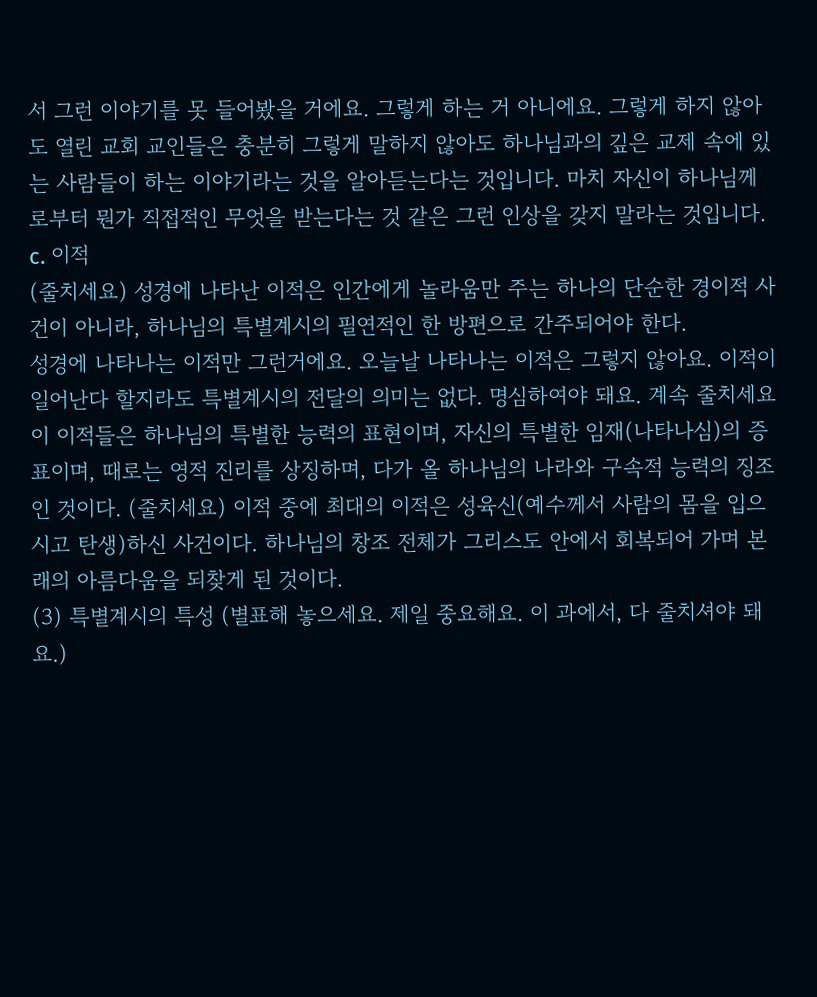서 그런 이야기를 못 들어봤을 거에요. 그렇게 하는 거 아니에요. 그렇게 하지 않아도 열린 교회 교인들은 충분히 그렇게 말하지 않아도 하나님과의 깊은 교제 속에 있는 사람들이 하는 이야기라는 것을 알아듣는다는 것입니다. 마치 자신이 하나님께로부터 뭔가 직접적인 무엇을 받는다는 것 같은 그런 인상을 갖지 말라는 것입니다.
c. 이적
(줄치세요) 성경에 나타난 이적은 인간에게 놀라움만 주는 하나의 단순한 경이적 사건이 아니라, 하나님의 특별계시의 필연적인 한 방편으로 간주되어야 한다.
성경에 나타나는 이적만 그런거에요. 오늘날 나타나는 이적은 그렇지 않아요. 이적이 일어난다 할지라도 특별계시의 전달의 의미는 없다. 명심하여야 돼요. 계속 줄치세요
이 이적들은 하나님의 특별한 능력의 표현이며, 자신의 특별한 임재(나타나심)의 증표이며, 때로는 영적 진리를 상징하며, 다가 올 하나님의 나라와 구속적 능력의 징조인 것이다. (줄치세요) 이적 중에 최대의 이적은 성육신(예수께서 사람의 몸을 입으시고 탄생)하신 사건이다. 하나님의 창조 전체가 그리스도 안에서 회복되어 가며 본래의 아름다움을 되찾게 된 것이다.
(3) 특별계시의 특성 (별표해 놓으세요. 제일 중요해요. 이 과에서, 다 줄치셔야 돼요.)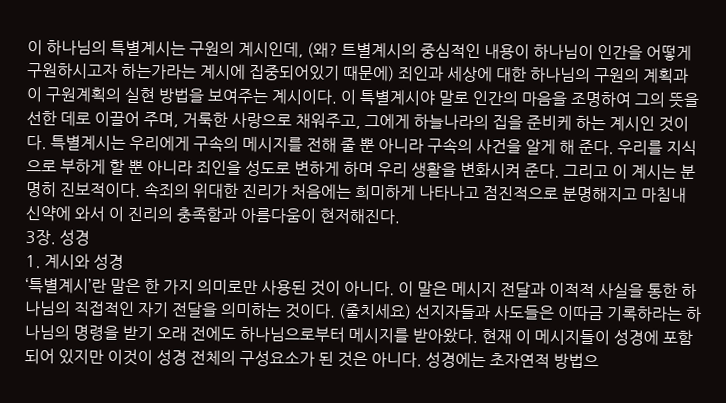이 하나님의 특별계시는 구원의 계시인데, (왜? 트별계시의 중심적인 내용이 하나님이 인간을 어떻게 구원하시고자 하는가라는 계시에 집중되어있기 때문에) 죄인과 세상에 대한 하나님의 구원의 계획과 이 구원계획의 실현 방법을 보여주는 계시이다. 이 특별계시야 말로 인간의 마음을 조명하여 그의 뜻을 선한 데로 이끌어 주며, 거룩한 사랑으로 채워주고, 그에게 하늘나라의 집을 준비케 하는 계시인 것이다. 특별계시는 우리에게 구속의 메시지를 전해 줄 뿐 아니라 구속의 사건을 알게 해 준다. 우리를 지식으로 부하게 할 뿐 아니라 죄인을 성도로 변하게 하며 우리 생활을 변화시켜 준다. 그리고 이 계시는 분명히 진보적이다. 속죄의 위대한 진리가 처음에는 희미하게 나타나고 점진적으로 분명해지고 마침내 신약에 와서 이 진리의 충족함과 아름다움이 현저해진다.
3장. 성경
1. 계시와 성경
‘특별계시’란 말은 한 가지 의미로만 사용된 것이 아니다. 이 말은 메시지 전달과 이적적 사실을 통한 하나님의 직접적인 자기 전달을 의미하는 것이다. (줄치세요) 선지자들과 사도들은 이따금 기록하라는 하나님의 명령을 받기 오래 전에도 하나님으로부터 메시지를 받아왔다. 현재 이 메시지들이 성경에 포함되어 있지만 이것이 성경 전체의 구성요소가 된 것은 아니다. 성경에는 초자연적 방법으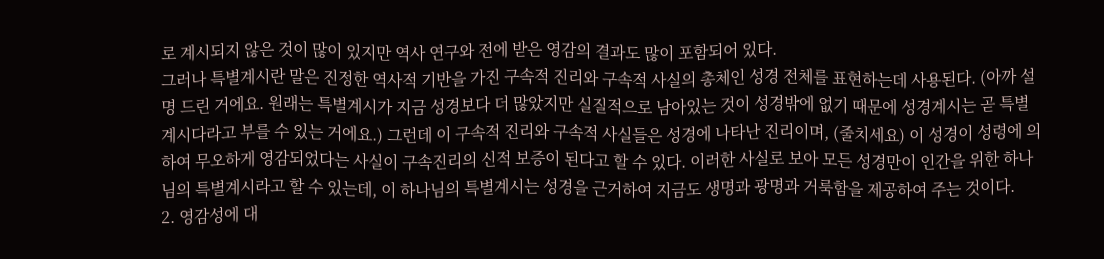로 계시되지 않은 것이 많이 있지만 역사 연구와 전에 받은 영감의 결과도 많이 포함되어 있다.
그러나 특별계시란 말은 진정한 역사적 기반을 가진 구속적 진리와 구속적 사실의 총체인 성경 전체를 표현하는데 사용된다. (아까 설명 드린 거에요. 원래는 특별계시가 지금 성경보다 더 많았지만 실질적으로 남아있는 것이 성경밖에 없기 때문에 성경계시는 곧 특별계시다라고 부를 수 있는 거에요.) 그런데 이 구속적 진리와 구속적 사실들은 성경에 나타난 진리이며, (줄치세요) 이 성경이 성령에 의하여 무오하게 영감되었다는 사실이 구속진리의 신적 보증이 된다고 할 수 있다. 이러한 사실로 보아 모든 성경만이 인간을 위한 하나님의 특별계시라고 할 수 있는데, 이 하나님의 특별계시는 성경을 근거하여 지금도 생명과 광명과 거룩함을 제공하여 주는 것이다.
2. 영감성에 대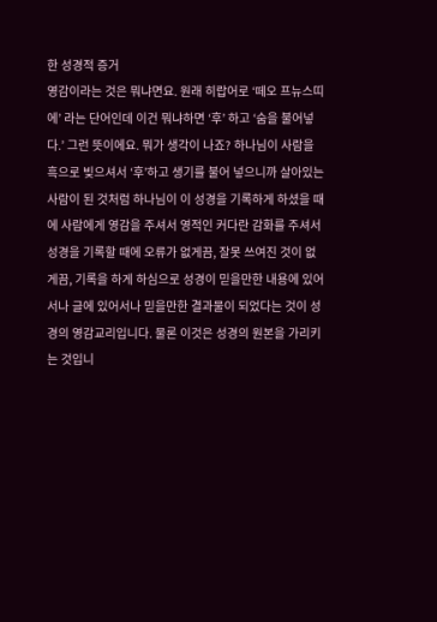한 성경적 증거
영감이라는 것은 뭐냐면요. 원래 히랍어로 ‘떼오 프뉴스띠에’ 라는 단어인데 이건 뭐냐하면 ‘후’ 하고 ‘숨을 불어넣다.’ 그런 뜻이에요. 뭐가 생각이 나죠? 하나님이 사람을 흑으로 빚으셔서 ‘후’하고 생기를 불어 넣으니까 살아있는 사람이 된 것처럼 하나님이 이 성경을 기록하게 하셨을 때에 사람에게 영감을 주셔서 영적인 커다란 감화를 주셔서 성경을 기록할 때에 오류가 없게끔, 잘못 쓰여진 것이 없게끔, 기록을 하게 하심으로 성경이 믿을만한 내용에 있어서나 글에 있어서나 믿을만한 결과물이 되었다는 것이 성경의 영감교리입니다. 물론 이것은 성경의 원본을 가리키는 것입니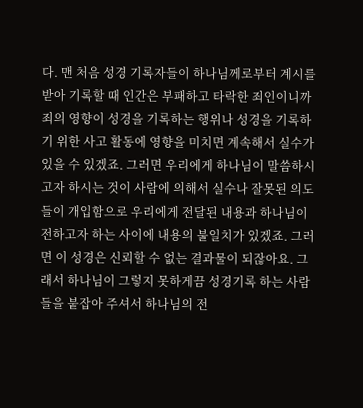다. 맨 처음 성경 기록자들이 하나님께로부터 계시를 받아 기록할 때 인간은 부패하고 타락한 죄인이니까 죄의 영향이 성경을 기록하는 행위나 성경을 기록하기 위한 사고 활동에 영향을 미치면 계속해서 실수가 있을 수 있겠죠. 그러면 우리에게 하나님이 말씀하시고자 하시는 것이 사람에 의해서 실수나 잘못된 의도들이 개입함으로 우리에게 전달된 내용과 하나님이 전하고자 하는 사이에 내용의 불일치가 있겠죠. 그러면 이 성경은 신뢰할 수 없는 결과물이 되잖아요. 그래서 하나님이 그렇지 못하게끔 성경기록 하는 사람들을 붙잡아 주셔서 하나님의 전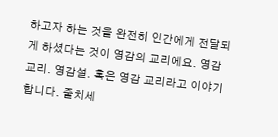하고자 하는 것을 완전히 인간에게 전달되게 하셨다는 것이 영감의 교리에요. 영감 교리. 영감설. 혹은 영감 교리라고 이야기 합니다. 줄치세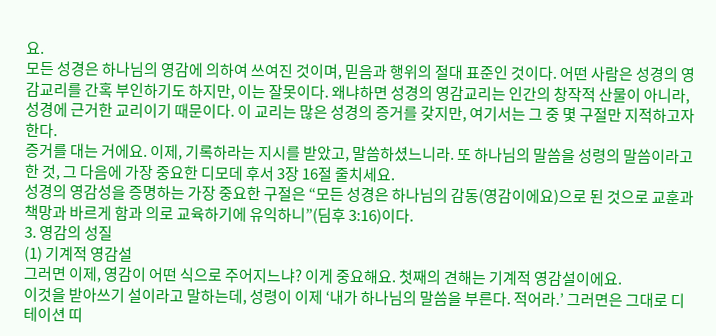요.
모든 성경은 하나님의 영감에 의하여 쓰여진 것이며, 믿음과 행위의 절대 표준인 것이다. 어떤 사람은 성경의 영감교리를 간혹 부인하기도 하지만, 이는 잘못이다. 왜냐하면 성경의 영감교리는 인간의 창작적 산물이 아니라, 성경에 근거한 교리이기 때문이다. 이 교리는 많은 성경의 증거를 갖지만, 여기서는 그 중 몇 구절만 지적하고자 한다.
증거를 대는 거에요. 이제, 기록하라는 지시를 받았고, 말씀하셨느니라. 또 하나님의 말씀을 성령의 말씀이라고 한 것, 그 다음에 가장 중요한 디모데 후서 3장 16절 줄치세요.
성경의 영감성을 증명하는 가장 중요한 구절은 “모든 성경은 하나님의 감동(영감이에요)으로 된 것으로 교훈과 책망과 바르게 함과 의로 교육하기에 유익하니”(딤후 3:16)이다.
3. 영감의 성질
(1) 기계적 영감설
그러면 이제, 영감이 어떤 식으로 주어지느냐? 이게 중요해요. 첫째의 견해는 기계적 영감설이에요.
이것을 받아쓰기 설이라고 말하는데, 성령이 이제 ‘내가 하나님의 말씀을 부른다. 적어라.’ 그러면은 그대로 디테이션 띠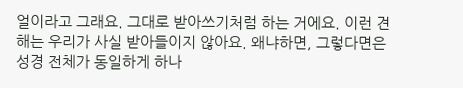얼이라고 그래요. 그대로 받아쓰기처럼 하는 거에요. 이런 견해는 우리가 사실 받아들이지 않아요. 왜냐하면, 그렇다면은 성경 전체가 동일하게 하나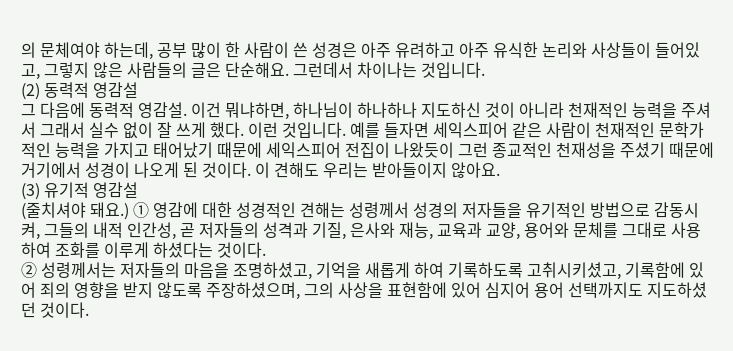의 문체여야 하는데, 공부 많이 한 사람이 쓴 성경은 아주 유려하고 아주 유식한 논리와 사상들이 들어있고, 그렇지 않은 사람들의 글은 단순해요. 그런데서 차이나는 것입니다.
(2) 동력적 영감설
그 다음에 동력적 영감설. 이건 뭐냐하면, 하나님이 하나하나 지도하신 것이 아니라 천재적인 능력을 주셔서 그래서 실수 없이 잘 쓰게 했다. 이런 것입니다. 예를 들자면 세익스피어 같은 사람이 천재적인 문학가적인 능력을 가지고 태어났기 때문에 세익스피어 전집이 나왔듯이 그런 종교적인 천재성을 주셨기 때문에 거기에서 성경이 나오게 된 것이다. 이 견해도 우리는 받아들이지 않아요.
(3) 유기적 영감설
(줄치셔야 돼요.) ① 영감에 대한 성경적인 견해는 성령께서 성경의 저자들을 유기적인 방법으로 감동시켜, 그들의 내적 인간성, 곧 저자들의 성격과 기질, 은사와 재능, 교육과 교양, 용어와 문체를 그대로 사용하여 조화를 이루게 하셨다는 것이다.
② 성령께서는 저자들의 마음을 조명하셨고, 기억을 새롭게 하여 기록하도록 고취시키셨고, 기록함에 있어 죄의 영향을 받지 않도록 주장하셨으며, 그의 사상을 표현함에 있어 심지어 용어 선택까지도 지도하셨던 것이다.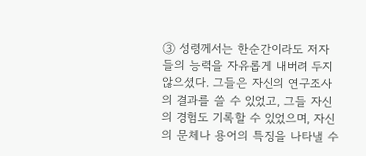③ 성령께서는 한순간이라도 저자들의 능력을 자유롭게 내버려 두지 않으셨다. 그들은 자신의 연구조사의 결과를 쓸 수 있었고, 그들 자신의 경험도 기록할 수 있었으며, 자신의 문체나 용어의 특징을 나타낼 수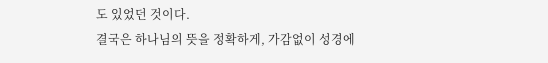도 있었던 것이다.
결국은 하나님의 뜻을 정확하게, 가감없이 성경에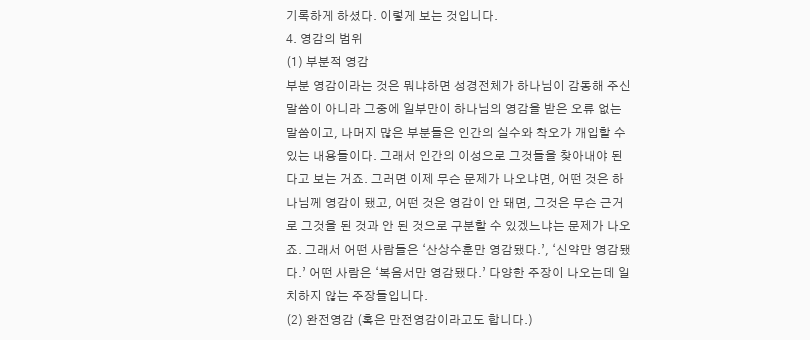기록하게 하셨다. 이렇게 보는 것입니다.
4. 영감의 범위
(1) 부분적 영감
부분 영감이라는 것은 뭐냐하면 성경전체가 하나님이 감동해 주신 말씀이 아니라 그중에 일부만이 하나님의 영감을 받은 오류 없는 말씀이고, 나머지 많은 부분들은 인간의 실수와 착오가 개입할 수 있는 내용들이다. 그래서 인간의 이성으로 그것들을 찾아내야 된다고 보는 거죠. 그러면 이제 무슨 문제가 나오냐면, 어떤 것은 하나님께 영감이 됐고, 어떤 것은 영감이 안 돼면, 그것은 무슨 근거로 그것을 된 것과 안 된 것으로 구분할 수 있겠느냐는 문제가 나오죠. 그래서 어떤 사람들은 ‘산상수훈만 영감됐다.’, ‘신약만 영감됐다.’ 어떤 사람은 ‘복음서만 영감됐다.’ 다양한 주장이 나오는데 일치하지 않는 주장들입니다.
(2) 완전영감 (혹은 만전영감이라고도 합니다.)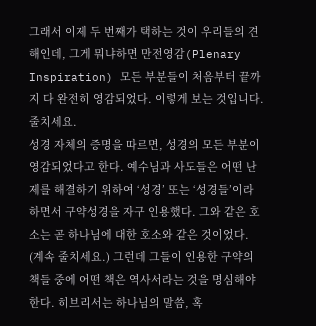그래서 이제 두 번째가 택하는 것이 우리들의 견해인데, 그게 뭐냐하면 만전영감(Plenary Inspiration) 모든 부분들이 처음부터 끝까지 다 완전히 영감되었다. 이렇게 보는 것입니다. 줄치세요.
성경 자체의 증명을 따르면, 성경의 모든 부분이 영감되었다고 한다. 예수님과 사도들은 어떤 난제를 해결하기 위하여 ‘성경’ 또는 ‘성경들’이라 하면서 구약성경을 자구 인용했다. 그와 같은 호소는 곧 하나님에 대한 호소와 같은 것이었다. (계속 줄치세요.) 그런데 그들이 인용한 구약의 책들 중에 어떤 책은 역사서라는 것을 명심해야 한다. 히브리서는 하나님의 말씀, 혹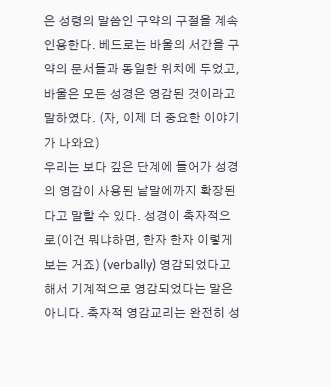은 성령의 말씀인 구약의 구절을 계속 인용한다. 베드로는 바울의 서간을 구약의 문서들과 동일한 위치에 두었고, 바울은 모든 성경은 영감된 것이라고 말하였다. (자, 이제 더 중요한 이야기가 나와요)
우리는 보다 깊은 단계에 들어가 성경의 영감이 사용된 낱말에까지 확장된다고 말할 수 있다. 성경이 축자적으로(이건 뭐냐하면, 한자 한자 이렇게 보는 거죠) (verbally) 영감되었다고 해서 기계적으로 영감되었다는 말은 아니다. 축자적 영감교리는 완전히 성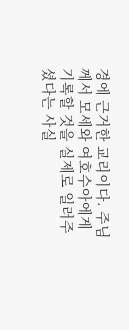경에 근거한 교리이다. 주님께서 모세와 여호수아에게 기록할 것을 실제로 일러주셨다는 사실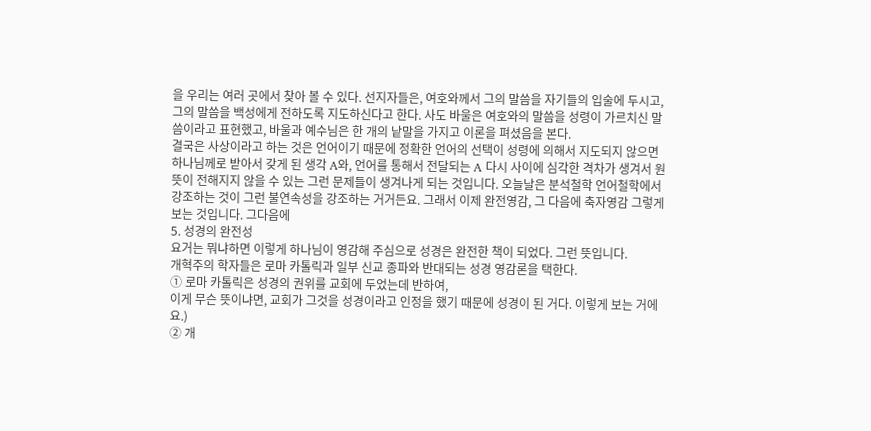을 우리는 여러 곳에서 찾아 볼 수 있다. 선지자들은, 여호와께서 그의 말씀을 자기들의 입술에 두시고, 그의 말씀을 백성에게 전하도록 지도하신다고 한다. 사도 바울은 여호와의 말씀을 성령이 가르치신 말씀이라고 표현했고, 바울과 예수님은 한 개의 낱말을 가지고 이론을 펴셨음을 본다.
결국은 사상이라고 하는 것은 언어이기 때문에 정확한 언어의 선택이 성령에 의해서 지도되지 않으면 하나님께로 받아서 갖게 된 생각 A와, 언어를 통해서 전달되는 A 다시 사이에 심각한 격차가 생겨서 원뜻이 전해지지 않을 수 있는 그런 문제들이 생겨나게 되는 것입니다. 오늘날은 분석철학 언어철학에서 강조하는 것이 그런 불연속성을 강조하는 거거든요. 그래서 이제 완전영감, 그 다음에 축자영감 그렇게 보는 것입니다. 그다음에
5. 성경의 완전성
요거는 뭐냐하면 이렇게 하나님이 영감해 주심으로 성경은 완전한 책이 되었다. 그런 뜻입니다.
개혁주의 학자들은 로마 카톨릭과 일부 신교 종파와 반대되는 성경 영감론을 택한다.
① 로마 카톨릭은 성경의 권위를 교회에 두었는데 반하여,
이게 무슨 뜻이냐면, 교회가 그것을 성경이라고 인정을 했기 때문에 성경이 된 거다. 이렇게 보는 거에요.)
② 개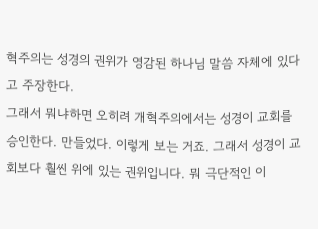혁주의는 성경의 권위가 영감된 하나님 말씀 자체에 있다고 주장한다.
그래서 뭐냐하면 오히려 개혁주의에서는 성경이 교회를 승인한다. 만들었다. 이렇게 보는 거죠. 그래서 성경이 교회보다 훨씬 위에 있는 권위입니다. 뭐 극단적인 이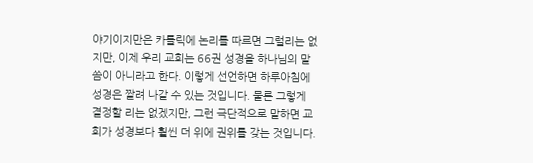야기이지만은 카톨릭에 논리를 따르면 그럴리는 없지만, 이제 우리 교회는 66권 성경을 하나님의 말씀이 아니라고 한다. 이렇게 선언하면 하루아침에 성경은 짤려 나갈 수 있는 것입니다. 물론 그렇게 결정할 리는 없겠지만, 그런 극단적으로 말하면 교회가 성경보다 훨씬 더 위에 권위를 갖는 것입니다.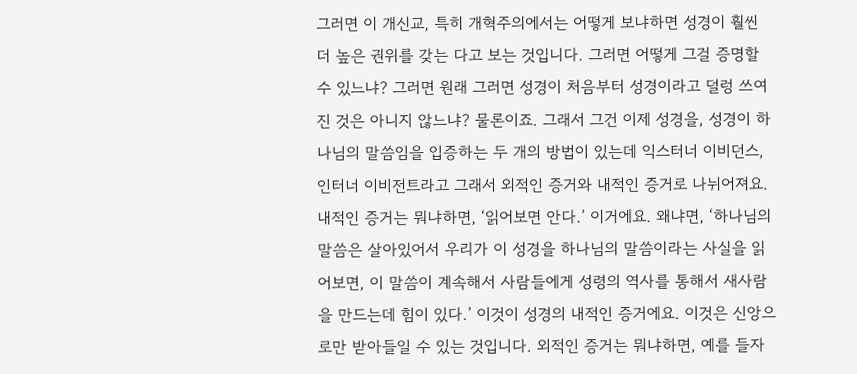그러면 이 개신교, 특히 개혁주의에서는 어떻게 보냐하면 성경이 훨씬 더 높은 권위를 갖는 다고 보는 것입니다. 그러면 어떻게 그걸 증명할 수 있느냐? 그러면 원래 그러면 성경이 처음부터 성경이라고 덜렁 쓰여진 것은 아니지 않느냐? 물론이죠. 그래서 그건 이제 성경을, 성경이 하나님의 말씀임을 입증하는 두 개의 방법이 있는데 익스터너 이비던스, 인터너 이비전트라고 그래서 외적인 증거와 내적인 증거로 나뉘어져요. 내적인 증거는 뭐냐하면, ‘읽어보면 안다.’ 이거에요. 왜냐면, ‘하나님의 말씀은 살아있어서 우리가 이 성경을 하나님의 말씀이라는 사실을 읽어보면, 이 말씀이 계속해서 사람들에게 성령의 역사를 통해서 새사람을 만드는데 힘이 있다.’ 이것이 성경의 내적인 증거에요. 이것은 신앙으로만 받아들일 수 있는 것입니다. 외적인 증거는 뭐냐하면, 예를 들자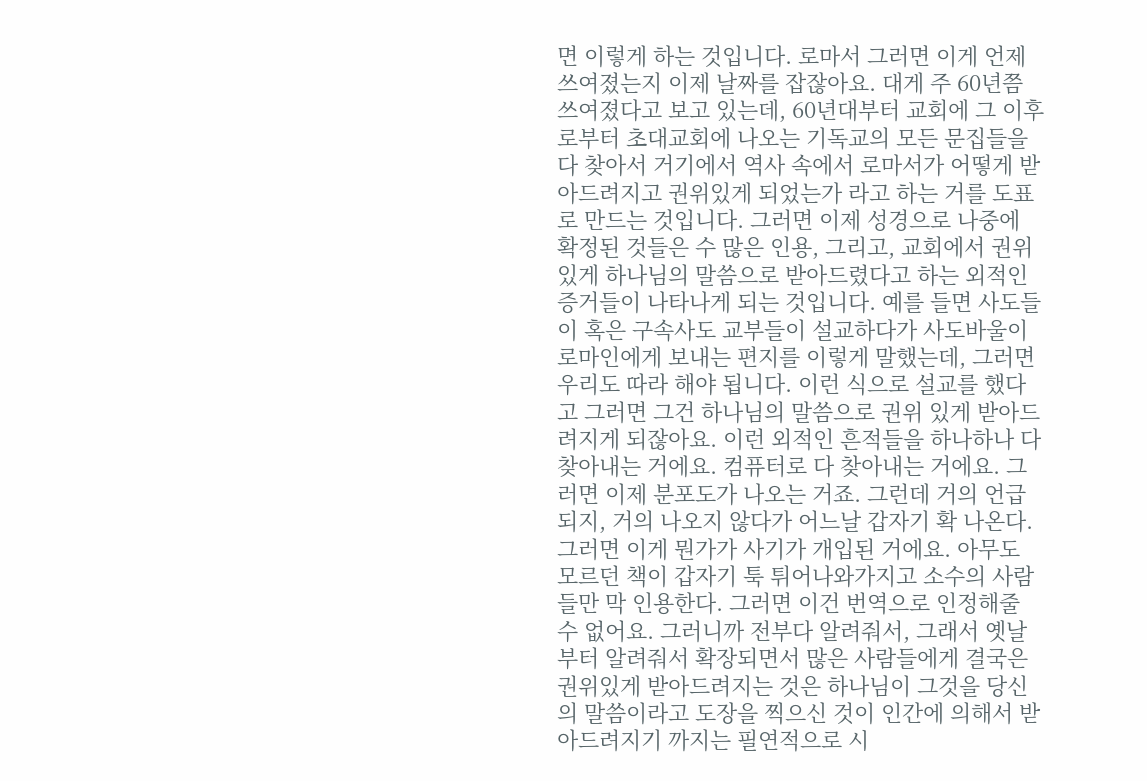면 이렇게 하는 것입니다. 로마서 그러면 이게 언제 쓰여졌는지 이제 날짜를 잡잖아요. 대게 주 60년쯤 쓰여졌다고 보고 있는데, 60년대부터 교회에 그 이후로부터 초대교회에 나오는 기독교의 모든 문집들을 다 찾아서 거기에서 역사 속에서 로마서가 어떻게 받아드려지고 권위있게 되었는가 라고 하는 거를 도표로 만드는 것입니다. 그러면 이제 성경으로 나중에 확정된 것들은 수 많은 인용, 그리고, 교회에서 권위있게 하나님의 말씀으로 받아드렸다고 하는 외적인 증거들이 나타나게 되는 것입니다. 예를 들면 사도들이 혹은 구속사도 교부들이 설교하다가 사도바울이 로마인에게 보내는 편지를 이렇게 말했는데, 그러면 우리도 따라 해야 됩니다. 이런 식으로 설교를 했다고 그러면 그건 하나님의 말씀으로 권위 있게 받아드려지게 되잖아요. 이런 외적인 흔적들을 하나하나 다 찾아내는 거에요. 컴퓨터로 다 찾아내는 거에요. 그러면 이제 분포도가 나오는 거죠. 그런데 거의 언급되지, 거의 나오지 않다가 어느날 갑자기 확 나온다. 그러면 이게 뭔가가 사기가 개입된 거에요. 아무도 모르던 책이 갑자기 툭 튀어나와가지고 소수의 사람들만 막 인용한다. 그러면 이건 번역으로 인정해줄 수 없어요. 그러니까 전부다 알려줘서, 그래서 옛날부터 알려줘서 확장되면서 많은 사람들에게 결국은 권위있게 받아드려지는 것은 하나님이 그것을 당신의 말씀이라고 도장을 찍으신 것이 인간에 의해서 받아드려지기 까지는 필연적으로 시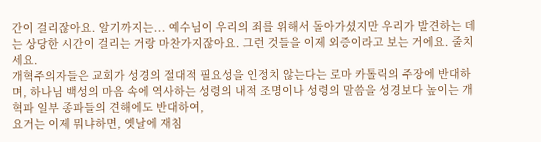간이 걸리잖아요. 알기까지는... 예수님이 우리의 죄를 위해서 돌아가셨지만 우리가 발견하는 데는 상당한 시간이 걸리는 거랑 마찬가지잖아요. 그런 것들을 이제 외증이라고 보는 거에요. 줄치세요.
개혁주의자들은 교회가 성경의 절대적 필요성을 인정치 않는다는 로마 카톨릭의 주장에 반대하며, 하나님 백성의 마음 속에 역사하는 성령의 내적 조명이나 성령의 말씀을 성경보다 높이는 개혁파 일부 종파들의 견해에도 반대하여,
요거는 이제 뭐냐하면, 옛날에 재침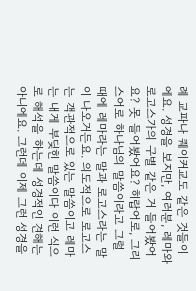례 교파나 퀘이커교도 같은 것들이에요. 성경을 보지만, 여러분, 레마와 로고스가의 구별 같은 거 들어봤어요? 못 들어봤어요? 히랍어로, 그리스어로 하나님의 말씀이라고 그럴 때에 레마라는 말과 로고스라는 말이 나오거든요. 의도적으로 로고스는 객관적으로 있는 말씀이고 레마는 내게 부딪힌 말씀이다 이런 식으로 해석을 하는데 성경적인 견해는 아니에요. 그런데 이제 그런 성경을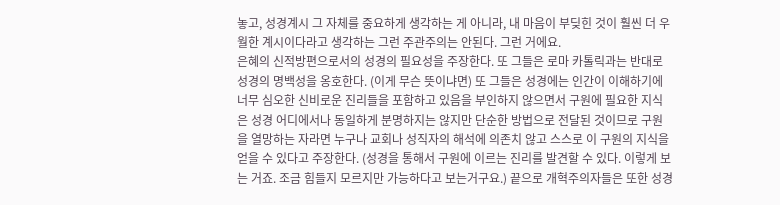놓고, 성경계시 그 자체를 중요하게 생각하는 게 아니라, 내 마음이 부딪힌 것이 훨씬 더 우월한 계시이다라고 생각하는 그런 주관주의는 안된다. 그런 거에요.
은혜의 신적방편으로서의 성경의 필요성을 주장한다. 또 그들은 로마 카톨릭과는 반대로 성경의 명백성을 옹호한다. (이게 무슨 뜻이냐면) 또 그들은 성경에는 인간이 이해하기에 너무 심오한 신비로운 진리들을 포함하고 있음을 부인하지 않으면서 구원에 필요한 지식은 성경 어디에서나 동일하게 분명하지는 않지만 단순한 방법으로 전달된 것이므로 구원을 열망하는 자라면 누구나 교회나 성직자의 해석에 의존치 않고 스스로 이 구원의 지식을 얻을 수 있다고 주장한다. (성경을 통해서 구원에 이르는 진리를 발견할 수 있다. 이렇게 보는 거죠. 조금 힘들지 모르지만 가능하다고 보는거구요.) 끝으로 개혁주의자들은 또한 성경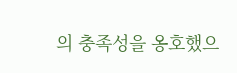의 충족성을 옹호했으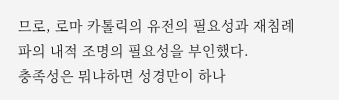므로, 로마 카톨릭의 유전의 필요성과 재침례파의 내적 조명의 필요성을 부인했다.
충족성은 뭐냐하면 성경만이 하나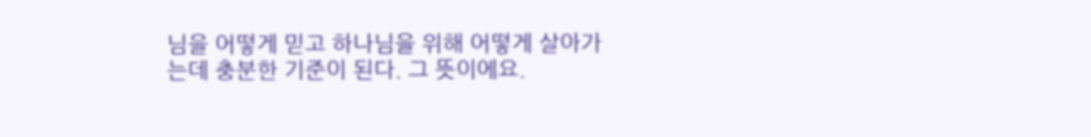님을 어떻게 믿고 하나님을 위해 어떻게 살아가는데 충분한 기준이 된다. 그 뜻이에요.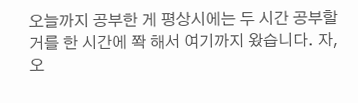오늘까지 공부한 게 평상시에는 두 시간 공부할 거를 한 시간에 쫙 해서 여기까지 왔습니다. 자, 오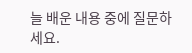늘 배운 내용 중에 질문하세요.